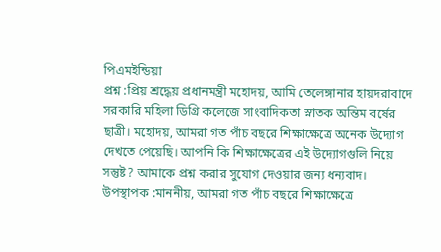পিএমইন্ডিয়া
প্রশ্ন :প্রিয় শ্রদ্ধেয় প্রধানমন্ত্রী মহোদয়, আমি তেলেঙ্গানার হায়দরাবাদে সরকারি মহিলা ডিগ্রি কলেজে সাংবাদিকতা স্নাতক অন্তিম বর্ষের ছাত্রী। মহোদয়, আমরা গত পাঁচ বছরে শিক্ষাক্ষেত্রে অনেক উদ্যোগ দেখতে পেয়েছি। আপনি কি শিক্ষাক্ষেত্রের এই উদ্যোগগুলি নিয়ে সন্তুষ্ট? আমাকে প্রশ্ন করার সুযোগ দেওয়ার জন্য ধন্যবাদ।
উপস্থাপক :মাননীয়, আমরা গত পাঁচ বছরে শিক্ষাক্ষেত্রে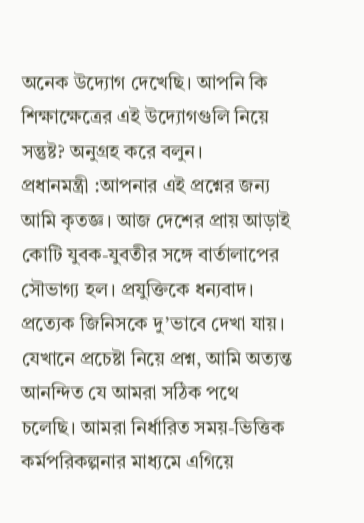অনেক উদ্যোগ দেখেছি। আপনি কি শিক্ষাক্ষেত্রের এই উদ্যোগগুলি নিয়ে সন্তুষ্ট? অনুগ্রহ করে বলুন।
প্রধানমন্ত্রী :আপনার এই প্রশ্নের জন্য আমি কৃতজ্ঞ। আজ দেশের প্রায় আড়াই কোটি যুবক-যুবতীর সঙ্গে বার্তালাপের সৌভাগ্য হল। প্রযুক্তিকে ধন্যবাদ। প্রত্যেক জিনিসকে দু’ভাবে দেখা যায়। যেখানে প্রচেষ্টা নিয়ে প্রশ্ন, আমি অত্যন্ত আনন্দিত যে আমরা সঠিক পথে চলেছি। আমরা নির্ধারিত সময়-ভিত্তিক কর্মপরিকল্পনার মাধ্যমে এগিয়ে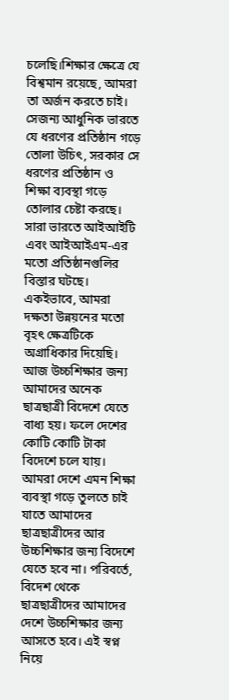চলেছি।শিক্ষার ক্ষেত্রে যে বিশ্বমান রয়েছে, আমরা তা অর্জন করতে চাই। সেজন্য আধুনিক ভারতে যে ধরণের প্রতিষ্ঠান গড়ে তোলা উচিৎ, সরকার সে ধরণের প্রতিষ্ঠান ও শিক্ষা ব্যবস্থা গড়ে তোলার চেষ্টা করছে। সারা ভারতে আইআইটি এবং আইআইএম-এর মতো প্রতিষ্ঠানগুলির বিস্তার ঘটছে। একইভাবে, আমরা দক্ষতা উন্নয়নের মতো বৃহৎ ক্ষেত্রটিকে অগ্রাধিকার দিয়েছি। আজ উচ্চশিক্ষার জন্য আমাদের অনেক ছাত্রছাত্রী বিদেশে যেতে বাধ্য হয়। ফলে দেশের কোটি কোটি টাকা বিদেশে চলে যায়। আমরা দেশে এমন শিক্ষা ব্যবস্থা গড়ে তুলতে চাই যাতে আমাদের ছাত্রছাত্রীদের আর উচ্চশিক্ষার জন্য বিদেশে যেতে হবে না। পরিবর্তে, বিদেশ থেকে ছাত্রছাত্রীদের আমাদের দেশে উচ্চশিক্ষার জন্য আসতে হবে। এই স্বপ্ন নিয়ে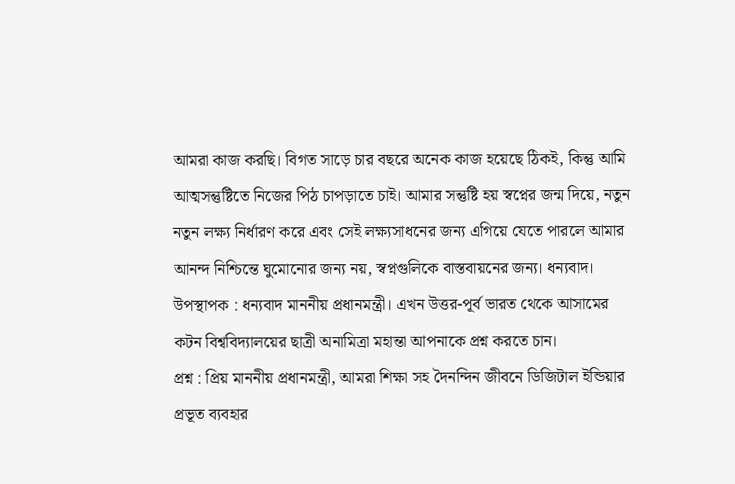আমরা কাজ করছি। বিগত সাড়ে চার বছরে অনেক কাজ হয়েছে ঠিকই, কিন্তু আমি আত্মসন্তুষ্টিতে নিজের পিঠ চাপড়াতে চাই। আমার সন্তুষ্টি হয় স্বপ্নের জন্ম দিয়ে, নতুন নতুন লক্ষ্য নির্ধারণ করে এবং সেই লক্ষ্যসাধনের জন্য এগিয়ে যেতে পারলে আমার আনন্দ নিশ্চিন্তে ঘুমোনোর জন্য নয়, স্বপ্নগুলিকে বাস্তবায়নের জন্য। ধন্যবাদ।
উপস্থাপক : ধন্যবাদ মাননীয় প্রধানমন্ত্রী। এখন উত্তর-পূর্ব ভারত থেকে আসামের কটন বিশ্ববিদ্যালয়ের ছাত্রী অনামিত্রা মহান্তা আপনাকে প্রশ্ন করতে চান।
প্রশ্ন : প্রিয় মাননীয় প্রধানমন্ত্রী, আমরা শিক্ষা সহ দৈনন্দিন জীবনে ডিজিটাল ইন্ডিয়ার প্রভূত ব্যবহার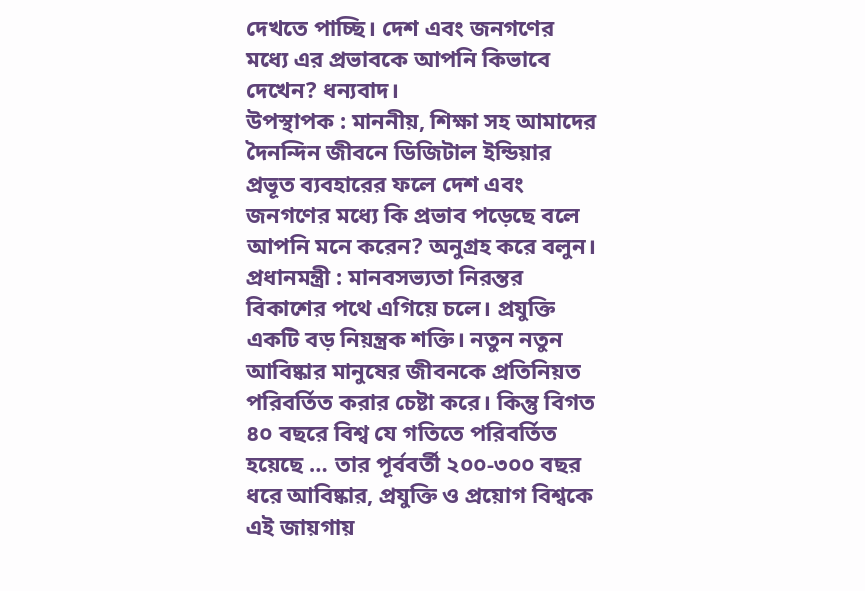দেখতে পাচ্ছি। দেশ এবং জনগণের মধ্যে এর প্রভাবকে আপনি কিভাবে দেখেন? ধন্যবাদ।
উপস্থাপক : মাননীয়, শিক্ষা সহ আমাদের দৈনন্দিন জীবনে ডিজিটাল ইন্ডিয়ার প্রভূত ব্যবহারের ফলে দেশ এবং জনগণের মধ্যে কি প্রভাব পড়েছে বলে আপনি মনে করেন? অনুগ্রহ করে বলুন।
প্রধানমন্ত্রী : মানবসভ্যতা নিরন্তর বিকাশের পথে এগিয়ে চলে। প্রযুক্তি একটি বড় নিয়ন্ত্রক শক্তি। নতুন নতুন আবিষ্কার মানুষের জীবনকে প্রতিনিয়ত পরিবর্তিত করার চেষ্টা করে। কিন্তু বিগত ৪০ বছরে বিশ্ব যে গতিতে পরিবর্তিত হয়েছে … তার পূর্ববর্তী ২০০-৩০০ বছর ধরে আবিষ্কার, প্রযুক্তি ও প্রয়োগ বিশ্বকে এই জায়গায়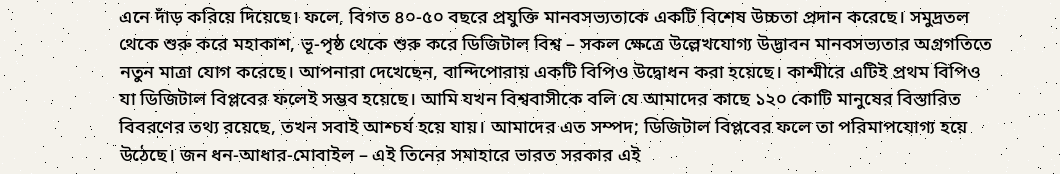এনে দাঁড় করিয়ে দিয়েছে। ফলে, বিগত ৪০-৫০ বছরে প্রযুক্তি মানবসভ্যতাকে একটি বিশেষ উচ্চতা প্রদান করেছে। সমুদ্রতল থেকে শুরু করে মহাকাশ, ভূ-পৃষ্ঠ থেকে শুরু করে ডিজিটাল বিশ্ব – সকল ক্ষেত্রে উল্লেখযোগ্য উদ্ভাবন মানবসভ্যতার অগ্রগতিতে নতুন মাত্রা যোগ করেছে। আপনারা দেখেছেন, বান্দিপোরায় একটি বিপিও উদ্বোধন করা হয়েছে। কাশ্মীরে এটিই প্রথম বিপিও যা ডিজিটাল বিপ্লবের ফলেই সম্ভব হয়েছে। আমি যখন বিশ্ববাসীকে বলি যে আমাদের কাছে ১২০ কোটি মানুষের বিস্তারিত বিবরণের তথ্য রয়েছে, তখন সবাই আশ্চর্য হয়ে যায়। আমাদের এত সম্পদ; ডিজিটাল বিপ্লবের ফলে তা পরিমাপযোগ্য হয়ে উঠেছে। জন ধন-আধার-মোবাইল – এই তিনের সমাহারে ভারত সরকার এই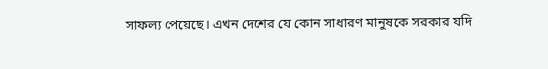সাফল্য পেয়েছে। এখন দেশের যে কোন সাধারণ মানুষকে সরকার যদি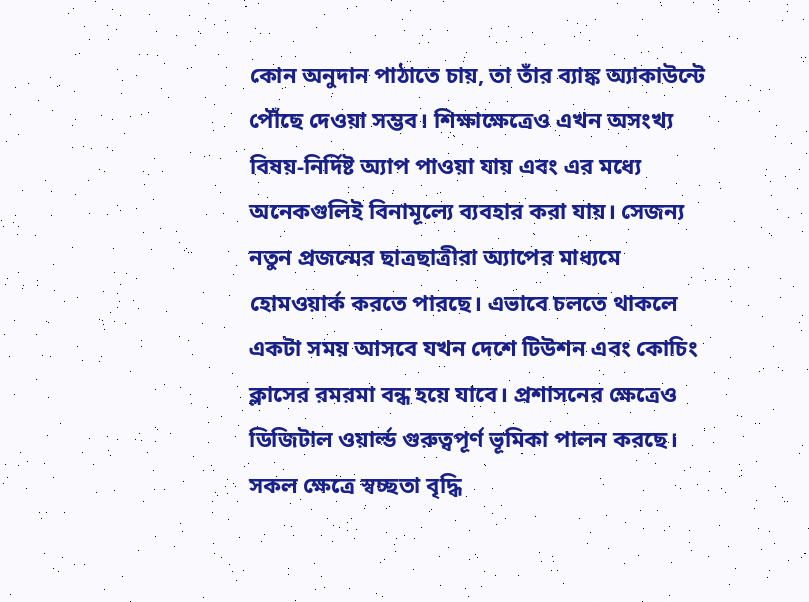কোন অনুদান পাঠাতে চায়, তা তাঁর ব্যাঙ্ক অ্যাকাউন্টে পৌঁছে দেওয়া সম্ভব। শিক্ষাক্ষেত্রেও এখন অসংখ্য বিষয়-নির্দিষ্ট অ্যাপ পাওয়া যায় এবং এর মধ্যে অনেকগুলিই বিনামূল্যে ব্যবহার করা যায়। সেজন্য নতুন প্রজন্মের ছাত্রছাত্রীরা অ্যাপের মাধ্যমে হোমওয়ার্ক করতে পারছে। এভাবে চলতে থাকলে একটা সময় আসবে যখন দেশে টিউশন এবং কোচিং ক্লাসের রমরমা বন্ধ হয়ে যাবে। প্রশাসনের ক্ষেত্রেও ডিজিটাল ওয়ার্ল্ড গুরুত্বপূর্ণ ভূমিকা পালন করছে। সকল ক্ষেত্রে স্বচ্ছতা বৃদ্ধি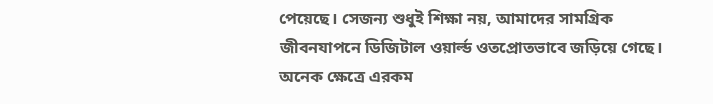পেয়েছে। সেজন্য শুধুই শিক্ষা নয়, আমাদের সামগ্রিক জীবনযাপনে ডিজিটাল ওয়ার্ল্ড ওতপ্রোতভাবে জড়িয়ে গেছে। অনেক ক্ষেত্রে এরকম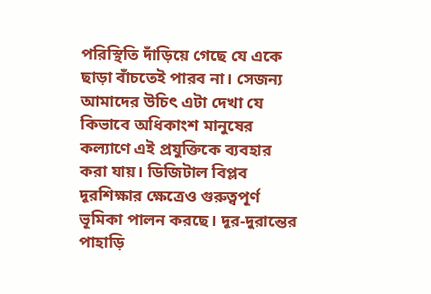পরিস্থিতি দাঁড়িয়ে গেছে যে একে ছাড়া বাঁচতেই পারব না। সেজন্য আমাদের উচিৎ এটা দেখা যে কিভাবে অধিকাংশ মানুষের কল্যাণে এই প্রযুক্তিকে ব্যবহার করা যায়। ডিজিটাল বিপ্লব দূরশিক্ষার ক্ষেত্রেও গুরুত্বপূর্ণ ভূমিকা পালন করছে। দূর-দুরান্তের পাহাড়ি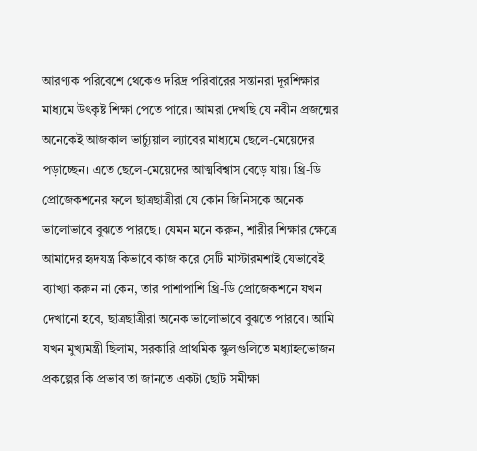আরণ্যক পরিবেশে থেকেও দরিদ্র পরিবারের সন্তানরা দূরশিক্ষার মাধ্যমে উৎকৃষ্ট শিক্ষা পেতে পারে। আমরা দেখছি যে নবীন প্রজন্মের অনেকেই আজকাল ভার্চ্যুয়াল ল্যাবের মাধ্যমে ছেলে-মেয়েদের পড়াচ্ছেন। এতে ছেলে-মেয়েদের আত্মবিশ্বাস বেড়ে যায়। থ্রি-ডি প্রোজেকশনের ফলে ছাত্রছাত্রীরা যে কোন জিনিসকে অনেক ভালোভাবে বুঝতে পারছে। যেমন মনে করুন, শারীর শিক্ষার ক্ষেত্রে আমাদের হৃদযন্ত্র কিভাবে কাজ করে সেটি মাস্টারমশাই যেভাবেই ব্যাখ্যা করুন না কেন, তার পাশাপাশি থ্রি-ডি প্রোজেকশনে যখন দেখানো হবে, ছাত্রছাত্রীরা অনেক ভালোভাবে বুঝতে পারবে। আমি যখন মুখ্যমন্ত্রী ছিলাম, সরকারি প্রাথমিক স্কুলগুলিতে মধ্যাহ্নভোজন প্রকল্পের কি প্রভাব তা জানতে একটা ছোট সমীক্ষা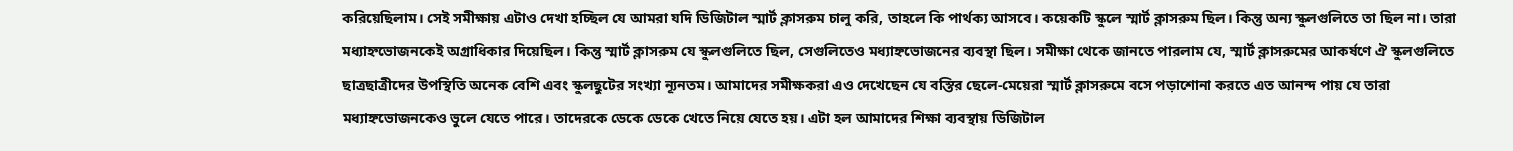করিয়েছিলাম। সেই সমীক্ষায় এটাও দেখা হচ্ছিল যে আমরা যদি ডিজিটাল স্মার্ট ক্লাসরুম চালু করি, তাহলে কি পার্থক্য আসবে। কয়েকটি স্কুলে স্মার্ট ক্লাসরুম ছিল। কিন্তু অন্য স্কুলগুলিতে তা ছিল না। তারা মধ্যাহ্নভোজনকেই অগ্রাধিকার দিয়েছিল। কিন্তু স্মার্ট ক্লাসরুম যে স্কুলগুলিতে ছিল, সেগুলিতেও মধ্যাহ্নভোজনের ব্যবস্থা ছিল। সমীক্ষা থেকে জানতে পারলাম যে, স্মার্ট ক্লাসরুমের আকর্ষণে ঐ স্কুলগুলিতে ছাত্রছাত্রীদের উপস্থিতি অনেক বেশি এবং স্কুলছুটের সংখ্যা ন্যূনতম। আমাদের সমীক্ষকরা এও দেখেছেন যে বস্তির ছেলে-মেয়েরা স্মার্ট ক্লাসরুমে বসে পড়াশোনা করতে এত আনন্দ পায় যে তারা মধ্যাহ্নভোজনকেও ভুলে যেতে পারে। তাদেরকে ডেকে ডেকে খেতে নিয়ে যেতে হয়। এটা হল আমাদের শিক্ষা ব্যবস্থায় ডিজিটাল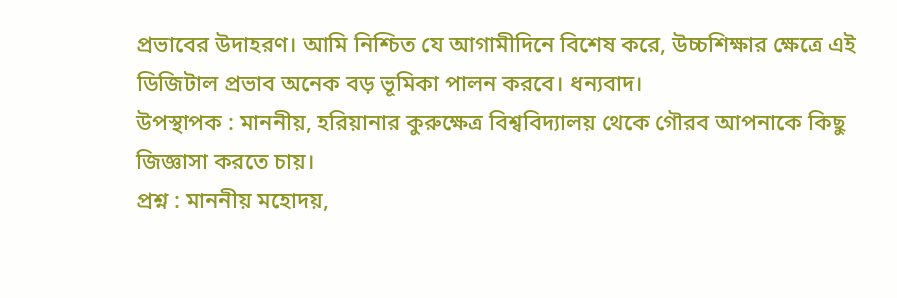প্রভাবের উদাহরণ। আমি নিশ্চিত যে আগামীদিনে বিশেষ করে, উচ্চশিক্ষার ক্ষেত্রে এই ডিজিটাল প্রভাব অনেক বড় ভূমিকা পালন করবে। ধন্যবাদ।
উপস্থাপক : মাননীয়, হরিয়ানার কুরুক্ষেত্র বিশ্ববিদ্যালয় থেকে গৌরব আপনাকে কিছু জিজ্ঞাসা করতে চায়।
প্রশ্ন : মাননীয় মহোদয়,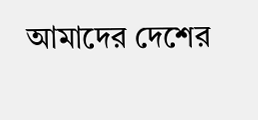আমাদের দেশের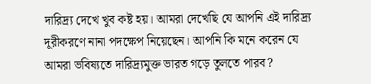দারিদ্র্য দেখে খুব কষ্ট হয়। আমরা দেখেছি যে আপনি এই দারিদ্র্য দূরীকরণে নানা পদক্ষেপ নিয়েছেন। আপনি কি মনে করেন যে আমরা ভবিষ্যতে দারিদ্র্যমুক্ত ভারত গড়ে তুলতে পারব?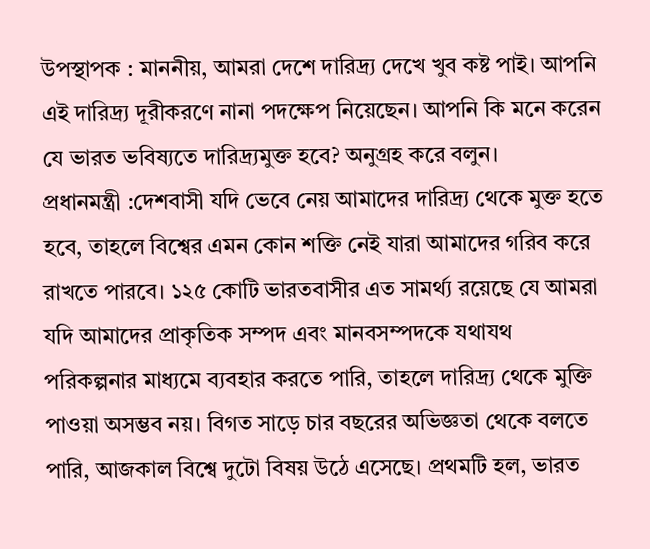উপস্থাপক : মাননীয়, আমরা দেশে দারিদ্র্য দেখে খুব কষ্ট পাই। আপনি এই দারিদ্র্য দূরীকরণে নানা পদক্ষেপ নিয়েছেন। আপনি কি মনে করেন যে ভারত ভবিষ্যতে দারিদ্র্যমুক্ত হবে? অনুগ্রহ করে বলুন।
প্রধানমন্ত্রী :দেশবাসী যদি ভেবে নেয় আমাদের দারিদ্র্য থেকে মুক্ত হতে হবে, তাহলে বিশ্বের এমন কোন শক্তি নেই যারা আমাদের গরিব করে রাখতে পারবে। ১২৫ কোটি ভারতবাসীর এত সামর্থ্য রয়েছে যে আমরা যদি আমাদের প্রাকৃতিক সম্পদ এবং মানবসম্পদকে যথাযথ পরিকল্পনার মাধ্যমে ব্যবহার করতে পারি, তাহলে দারিদ্র্য থেকে মুক্তি পাওয়া অসম্ভব নয়। বিগত সাড়ে চার বছরের অভিজ্ঞতা থেকে বলতে পারি, আজকাল বিশ্বে দুটো বিষয় উঠে এসেছে। প্রথমটি হল, ভারত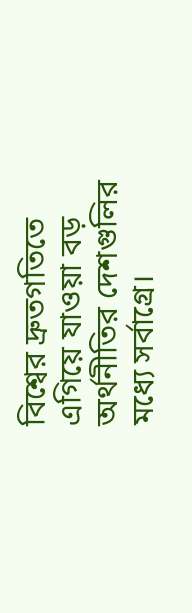বিশ্বের দ্রুতগতিতে এগিয়ে যাওয়া বড় অর্থনীতির দেশগুলির মধ্যে সর্বাগ্রে।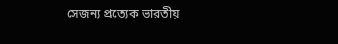সেজন্য প্রত্যেক ভারতীয়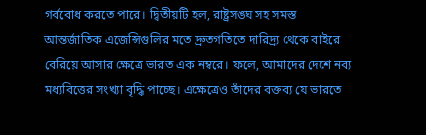গর্ববোধ করতে পারে। দ্বিতীয়টি হল, রাষ্ট্রসঙ্ঘ সহ সমস্ত আন্তর্জাতিক এজেন্সিগুলির মতে দ্রুতগতিতে দারিদ্র্য থেকে বাইরে বেরিয়ে আসার ক্ষেত্রে ভারত এক নম্বরে। ফলে, আমাদের দেশে নব্য মধ্যবিত্তের সংখ্যা বৃদ্ধি পাচ্ছে। এক্ষেত্রেও তাঁদের বক্তব্য যে ভারতে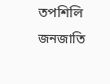তপশিলি জনজাতি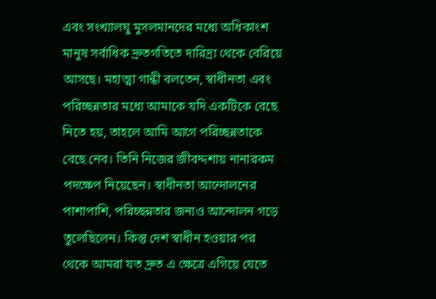এবং সংখ্যালঘু মুসলমানদের মধ্যে অধিকাংশ মানুষ সর্বাধিক দ্রুতগতিতে দারিদ্র্য থেকে বেরিয়ে আসছে। মহাত্মা গান্ধী বলতেন, স্বাধীনতা এবং পরিচ্ছন্নতার মধ্যে আমাকে যদি একটিকে বেছে নিতে হয়, তাহলে আমি আগে পরিচ্ছন্নতাকে বেছে নেব। তিনি নিজের জীবদ্দশায় নানারকম পদক্ষেপ নিয়েছেন। স্বাধীনতা আন্দোলনের পাশাপাশি, পরিচ্ছন্নতার জন্যও আন্দোলন গড়ে তুলেছিলেন। কিন্তু দেশ স্বাধীন হওয়ার পর থেকে আমরা যত দ্রুত এ ক্ষেত্রে এগিয়ে যেতে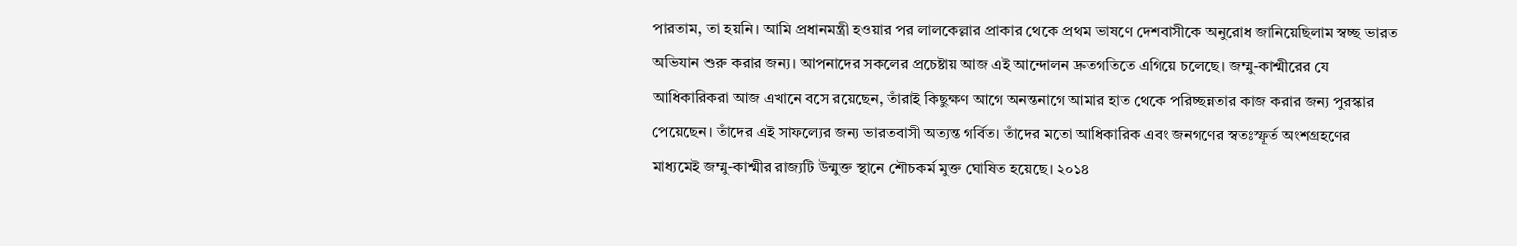পারতাম, তা হয়নি। আমি প্রধানমন্ত্রী হওয়ার পর লালকেল্লার প্রাকার থেকে প্রথম ভাষণে দেশবাসীকে অনুরোধ জানিয়েছিলাম স্বচ্ছ ভারত অভিযান শুরু করার জন্য। আপনাদের সকলের প্রচেষ্টায় আজ এই আন্দোলন দ্রুতগতিতে এগিয়ে চলেছে। জম্মু-কাশ্মীরের যে আধিকারিকরা আজ এখানে বসে রয়েছেন, তাঁরাই কিছুক্ষণ আগে অনন্তনাগে আমার হাত থেকে পরিচ্ছন্নতার কাজ করার জন্য পুরস্কার পেয়েছেন। তাঁদের এই সাফল্যের জন্য ভারতবাসী অত্যন্ত গর্বিত। তাঁদের মতো আধিকারিক এবং জনগণের স্বতঃস্ফূর্ত অংশগ্রহণের মাধ্যমেই জম্মু-কাশ্মীর রাজ্যটি উন্মুক্ত স্থানে শৌচকর্ম মুক্ত ঘোষিত হয়েছে। ২০১৪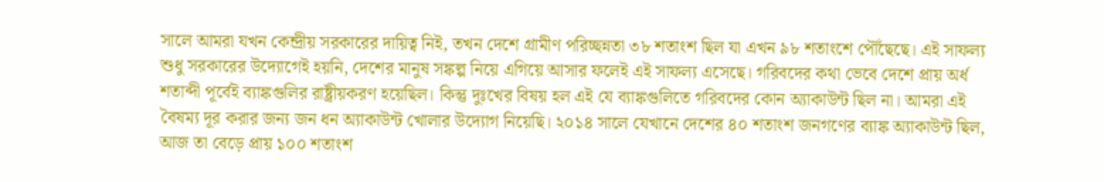সালে আমরা যখন কেন্দ্রীয় সরকারের দায়িত্ব নিই, তখন দেশে গ্রামীণ পরিচ্ছন্নতা ৩৮ শতাংশ ছিল যা এখন ৯৮ শতাংশে পৌঁছেছে। এই সাফল্য শুধু সরকারের উদ্যোগেই হয়নি, দেশের মানুষ সঙ্কল্প নিয়ে এগিয়ে আসার ফলেই এই সাফল্য এসেছে। গরিবদের কথা ভেবে দেশে প্রায় অর্ধ শতাব্দী পূর্বেই ব্যাঙ্কগুলির রাষ্ট্রীয়করণ হয়েছিল। কিন্তু দুঃখের বিষয় হল এই যে ব্যাঙ্কগুলিতে গরিবদের কোন অ্যাকাউন্ট ছিল না। আমরা এই বৈষম্য দূর করার জন্য জন ধন অ্যাকাউন্ট খোলার উদ্যোগ নিয়েছি। ২০১৪ সালে যেখানে দেশের ৪০ শতাংশ জনগণের ব্যাঙ্ক অ্যাকাউন্ট ছিল, আজ তা বেড়ে প্রায় ১০০ শতাংশ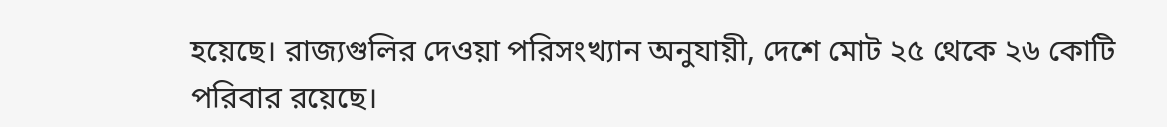হয়েছে। রাজ্যগুলির দেওয়া পরিসংখ্যান অনুযায়ী, দেশে মোট ২৫ থেকে ২৬ কোটি পরিবার রয়েছে।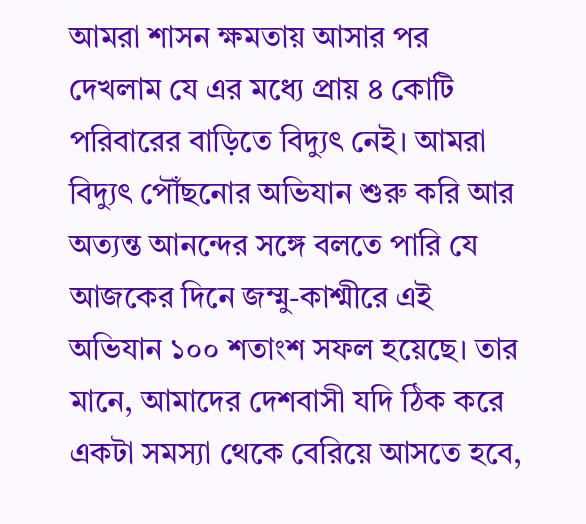আমরা শাসন ক্ষমতায় আসার পর দেখলাম যে এর মধ্যে প্রায় ৪ কোটি পরিবারের বাড়িতে বিদ্যুৎ নেই। আমরা বিদ্যুৎ পৌঁছনোর অভিযান শুরু করি আর অত্যন্ত আনন্দের সঙ্গে বলতে পারি যে আজকের দিনে জম্মু-কাশ্মীরে এই অভিযান ১০০ শতাংশ সফল হয়েছে। তার মানে, আমাদের দেশবাসী যদি ঠিক করে একটা সমস্যা থেকে বেরিয়ে আসতে হবে,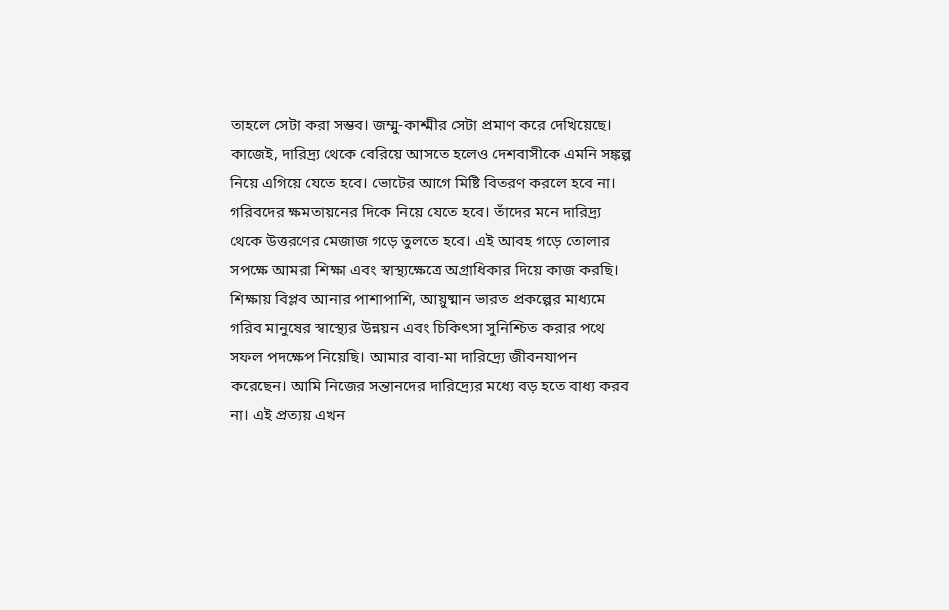তাহলে সেটা করা সম্ভব। জম্মু-কাশ্মীর সেটা প্রমাণ করে দেখিয়েছে। কাজেই, দারিদ্র্য থেকে বেরিয়ে আসতে হলেও দেশবাসীকে এমনি সঙ্কল্প নিয়ে এগিয়ে যেতে হবে। ভোটের আগে মিষ্টি বিতরণ করলে হবে না। গরিবদের ক্ষমতায়নের দিকে নিয়ে যেতে হবে। তাঁদের মনে দারিদ্র্য থেকে উত্তরণের মেজাজ গড়ে তুলতে হবে। এই আবহ গড়ে তোলার সপক্ষে আমরা শিক্ষা এবং স্বাস্থ্যক্ষেত্রে অগ্রাধিকার দিয়ে কাজ করছি। শিক্ষায় বিপ্লব আনার পাশাপাশি, আয়ুষ্মান ভারত প্রকল্পের মাধ্যমে গরিব মানুষের স্বাস্থ্যের উন্নয়ন এবং চিকিৎসা সুনিশ্চিত করার পথে সফল পদক্ষেপ নিয়েছি। আমার বাবা-মা দারিদ্র্যে জীবনযাপন করেছেন। আমি নিজের সন্তানদের দারিদ্র্যের মধ্যে বড় হতে বাধ্য করব না। এই প্রত্যয় এখন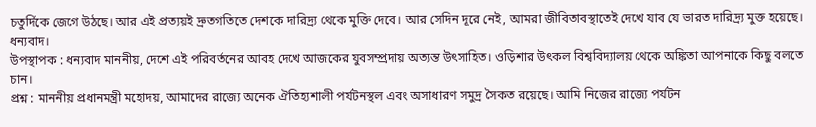চতুর্দিকে জেগে উঠছে। আর এই প্রত্যয়ই দ্রুতগতিতে দেশকে দারিদ্র্য থেকে মুক্তি দেবে। আর সেদিন দূরে নেই, আমরা জীবিতাবস্থাতেই দেখে যাব যে ভারত দারিদ্র্য মুক্ত হয়েছে। ধন্যবাদ।
উপস্থাপক : ধন্যবাদ মাননীয়, দেশে এই পরিবর্তনের আবহ দেখে আজকের যুবসম্প্রদায় অত্যন্ত উৎসাহিত। ওড়িশার উৎকল বিশ্ববিদ্যালয় থেকে অঙ্কিতা আপনাকে কিছু বলতে চান।
প্রশ্ন : মাননীয় প্রধানমন্ত্রী মহোদয়, আমাদের রাজ্যে অনেক ঐতিহ্যশালী পর্যটনস্থল এবং অসাধারণ সমুদ্র সৈকত রয়েছে। আমি নিজের রাজ্যে পর্যটন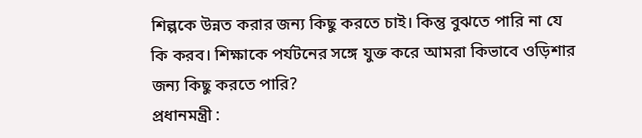শিল্পকে উন্নত করার জন্য কিছু করতে চাই। কিন্তু বুঝতে পারি না যে কি করব। শিক্ষাকে পর্যটনের সঙ্গে যুক্ত করে আমরা কিভাবে ওড়িশার জন্য কিছু করতে পারি?
প্রধানমন্ত্রী :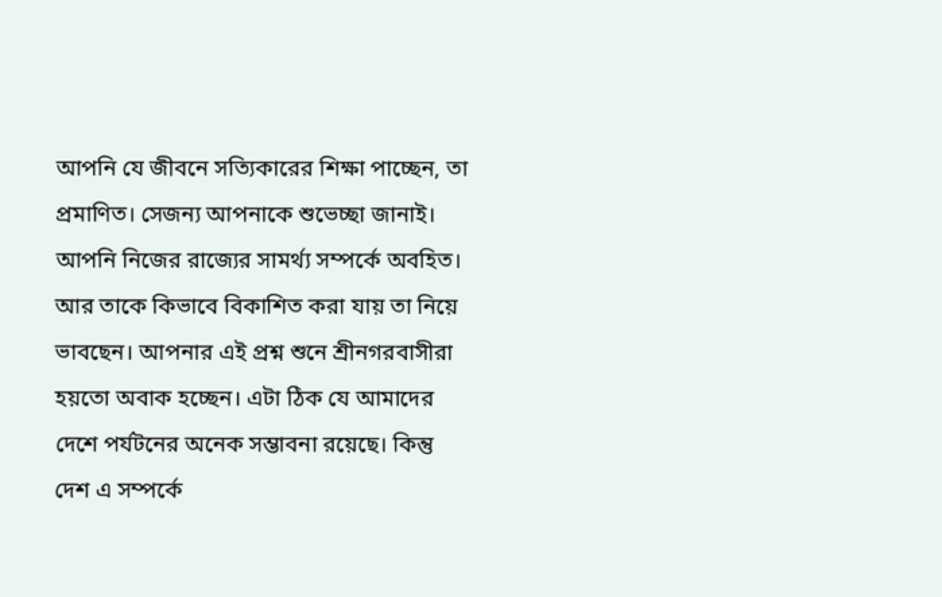আপনি যে জীবনে সত্যিকারের শিক্ষা পাচ্ছেন, তা প্রমাণিত। সেজন্য আপনাকে শুভেচ্ছা জানাই। আপনি নিজের রাজ্যের সামর্থ্য সম্পর্কে অবহিত। আর তাকে কিভাবে বিকাশিত করা যায় তা নিয়ে ভাবছেন। আপনার এই প্রশ্ন শুনে শ্রীনগরবাসীরা হয়তো অবাক হচ্ছেন। এটা ঠিক যে আমাদের দেশে পর্যটনের অনেক সম্ভাবনা রয়েছে। কিন্তু দেশ এ সম্পর্কে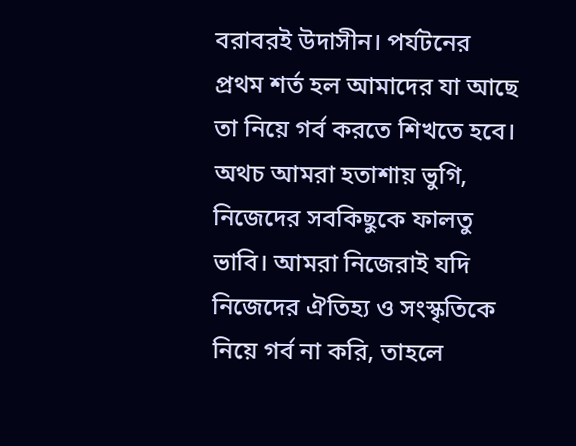বরাবরই উদাসীন। পর্যটনের প্রথম শর্ত হল আমাদের যা আছে তা নিয়ে গর্ব করতে শিখতে হবে। অথচ আমরা হতাশায় ভুগি, নিজেদের সবকিছুকে ফালতু ভাবি। আমরা নিজেরাই যদি নিজেদের ঐতিহ্য ও সংস্কৃতিকে নিয়ে গর্ব না করি, তাহলে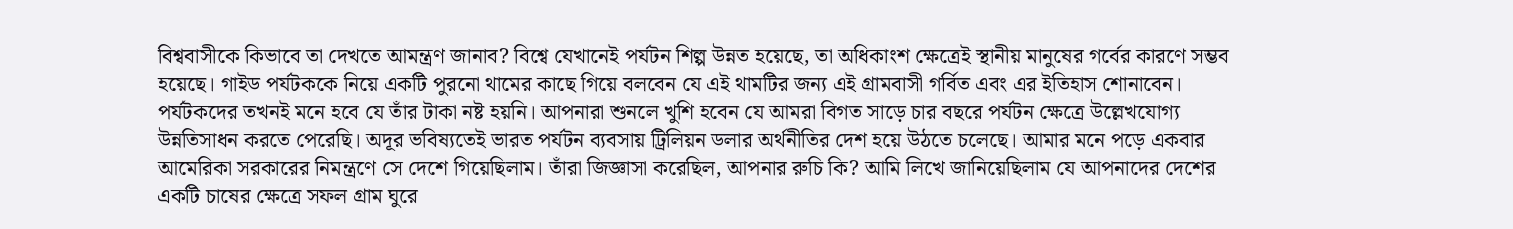বিশ্ববাসীকে কিভাবে তা দেখতে আমন্ত্রণ জানাব? বিশ্বে যেখানেই পর্যটন শিল্প উন্নত হয়েছে, তা অধিকাংশ ক্ষেত্রেই স্থানীয় মানুষের গর্বের কারণে সম্ভব হয়েছে। গাইড পর্যটককে নিয়ে একটি পুরনো থামের কাছে গিয়ে বলবেন যে এই থামটির জন্য এই গ্রামবাসী গর্বিত এবং এর ইতিহাস শোনাবেন। পর্যটকদের তখনই মনে হবে যে তাঁর টাকা নষ্ট হয়নি। আপনারা শুনলে খুশি হবেন যে আমরা বিগত সাড়ে চার বছরে পর্যটন ক্ষেত্রে উল্লেখযোগ্য উন্নতিসাধন করতে পেরেছি। অদূর ভবিষ্যতেই ভারত পর্যটন ব্যবসায় ট্রিলিয়ন ডলার অর্থনীতির দেশ হয়ে উঠতে চলেছে। আমার মনে পড়ে একবার আমেরিকা সরকারের নিমন্ত্রণে সে দেশে গিয়েছিলাম। তাঁরা জিজ্ঞাসা করেছিল, আপনার রুচি কি? আমি লিখে জানিয়েছিলাম যে আপনাদের দেশের একটি চাষের ক্ষেত্রে সফল গ্রাম ঘুরে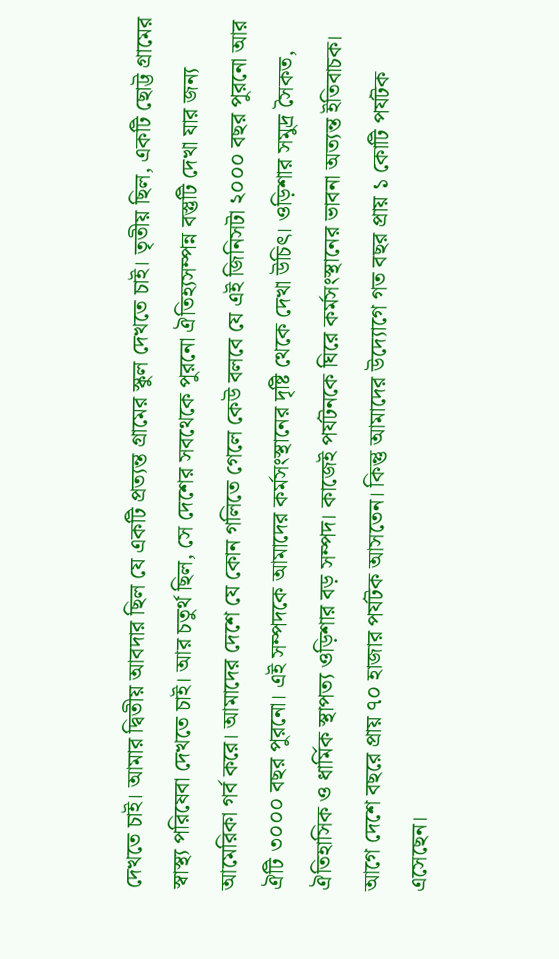দেখতে চাই। আমার দ্বিতীয় আবদার ছিল যে একটি প্রত্যন্ত গ্রামের স্কুল দেখতে চাই। তৃতীয় ছিল, একটি ছোট্ট গ্রামের স্বাস্থ্য পরিষেবা দেখতে চাই। আর চতুর্থ ছিল, সে দেশের সবথেকে পুরনো ঐতিহ্যসম্পন্ন বস্তুটি দেখা যার জন্য আমেরিকা গর্ব করে। আমাদের দেশে যে কোন গলিতে গেলে কেউ বলবে যে এই জিনিসটা ২০০০ বছর পুরনো আর ঐটি ৩০০০ বছর পুরনো। এই সম্পদকে আমাদের কর্মসংস্থানের দৃষ্টি থেকে দেখা উচিৎ। ওড়িশার সমুদ্র সৈকত, ঐতিহাসিক ও ধার্মিক স্থাপত্য ওড়িশার বড় সম্পদ। কাজেই পর্যটনকে ঘিরে কর্মসংস্থানের ভাবনা অত্যন্ত ইতিবাচক। আগে দেশে বছরে প্রায় ৭০ হাজার পর্যটক আসতেন। কিন্তু আমাদের উদ্যোগে গত বছর প্রায় ১ কোটি পর্যটক এসেছেন।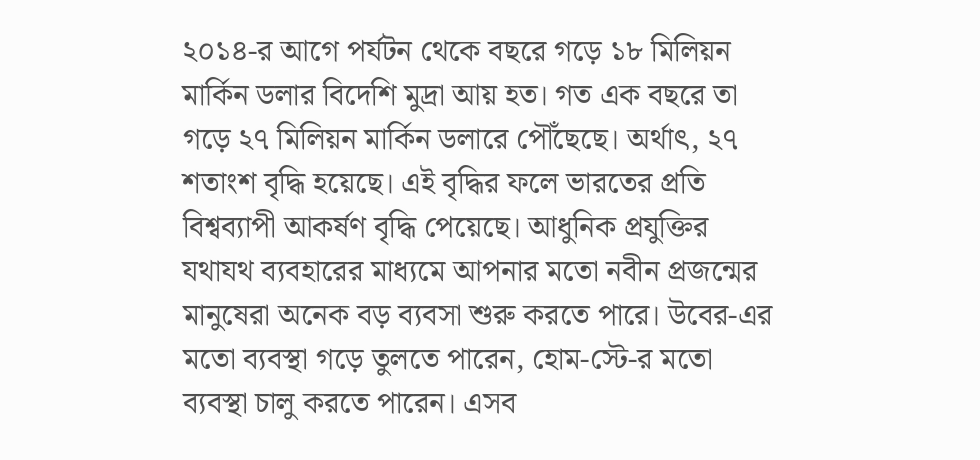২০১৪-র আগে পর্যটন থেকে বছরে গড়ে ১৮ মিলিয়ন মার্কিন ডলার বিদেশি মুদ্রা আয় হত। গত এক বছরে তা গড়ে ২৭ মিলিয়ন মার্কিন ডলারে পৌঁছেছে। অর্থাৎ, ২৭ শতাংশ বৃদ্ধি হয়েছে। এই বৃদ্ধির ফলে ভারতের প্রতি বিশ্বব্যাপী আকর্ষণ বৃদ্ধি পেয়েছে। আধুনিক প্রযুক্তির যথাযথ ব্যবহারের মাধ্যমে আপনার মতো নবীন প্রজন্মের মানুষেরা অনেক বড় ব্যবসা শুরু করতে পারে। উবের-এর মতো ব্যবস্থা গড়ে তুলতে পারেন, হোম-স্টে-র মতো ব্যবস্থা চালু করতে পারেন। এসব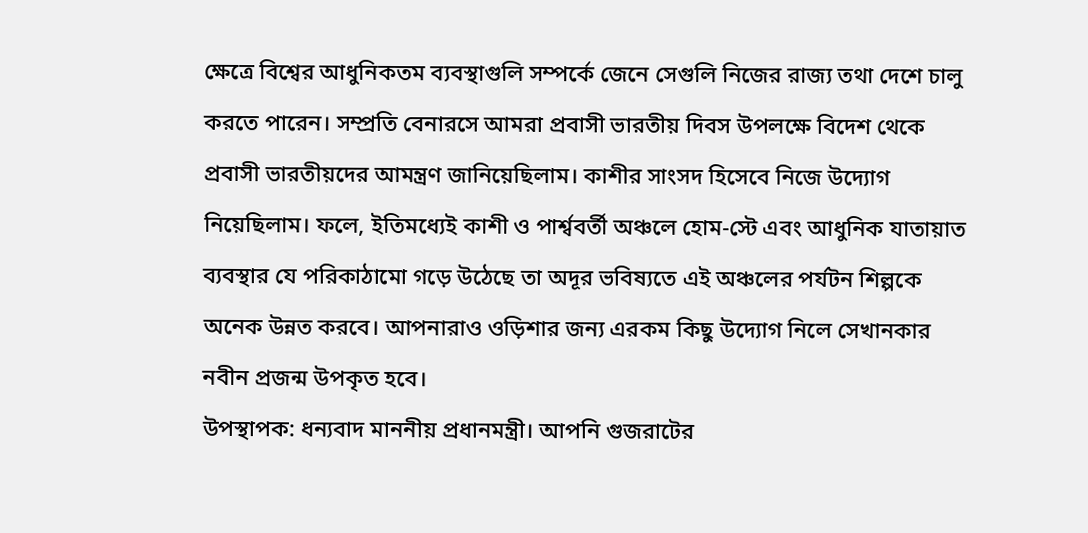ক্ষেত্রে বিশ্বের আধুনিকতম ব্যবস্থাগুলি সম্পর্কে জেনে সেগুলি নিজের রাজ্য তথা দেশে চালু করতে পারেন। সম্প্রতি বেনারসে আমরা প্রবাসী ভারতীয় দিবস উপলক্ষে বিদেশ থেকে প্রবাসী ভারতীয়দের আমন্ত্রণ জানিয়েছিলাম। কাশীর সাংসদ হিসেবে নিজে উদ্যোগ নিয়েছিলাম। ফলে, ইতিমধ্যেই কাশী ও পার্শ্ববর্তী অঞ্চলে হোম-স্টে এবং আধুনিক যাতায়াত ব্যবস্থার যে পরিকাঠামো গড়ে উঠেছে তা অদূর ভবিষ্যতে এই অঞ্চলের পর্যটন শিল্পকে অনেক উন্নত করবে। আপনারাও ওড়িশার জন্য এরকম কিছু উদ্যোগ নিলে সেখানকার নবীন প্রজন্ম উপকৃত হবে।
উপস্থাপক: ধন্যবাদ মাননীয় প্রধানমন্ত্রী। আপনি গুজরাটের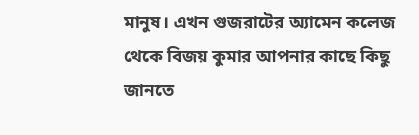মানুষ। এখন গুজরাটের অ্যামেন কলেজ থেকে বিজয় কুমার আপনার কাছে কিছু জানতে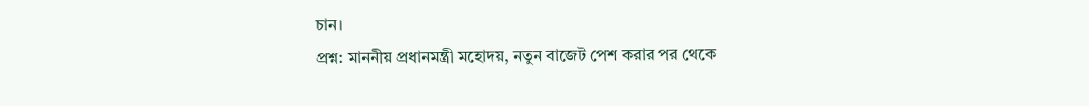চান।
প্রশ্ন: মাননীয় প্রধানমন্ত্রী মহোদয়, নতুন বাজেট পেশ করার পর থেকে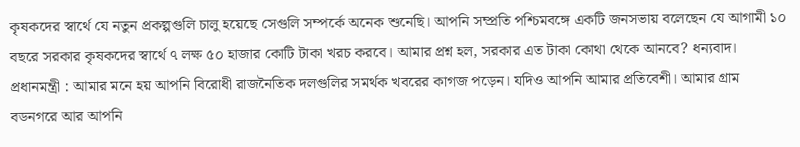কৃষকদের স্বার্থে যে নতুন প্রকল্পগুলি চালু হয়েছে সেগুলি সম্পর্কে অনেক শুনেছি। আপনি সম্প্রতি পশ্চিমবঙ্গে একটি জনসভায় বলেছেন যে আগামী ১০ বছরে সরকার কৃষকদের স্বার্থে ৭ লক্ষ ৫০ হাজার কোটি টাকা খরচ করবে। আমার প্রশ্ন হল, সরকার এত টাকা কোথা থেকে আনবে? ধন্যবাদ।
প্রধানমন্ত্রী : আমার মনে হয় আপনি বিরোধী রাজনৈতিক দলগুলির সমর্থক খবরের কাগজ পড়েন। যদিও আপনি আমার প্রতিবেশী। আমার গ্রাম বডনগরে আর আপনি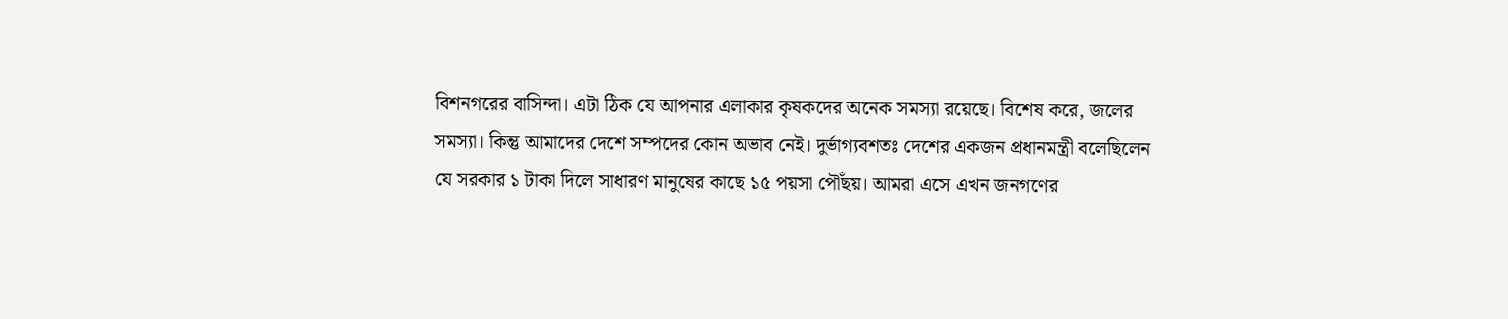বিশনগরের বাসিন্দা। এটা ঠিক যে আপনার এলাকার কৃষকদের অনেক সমস্যা রয়েছে। বিশেষ করে, জলের সমস্যা। কিন্তু আমাদের দেশে সম্পদের কোন অভাব নেই। দুর্ভাগ্যবশতঃ দেশের একজন প্রধানমন্ত্রী বলেছিলেন যে সরকার ১ টাকা দিলে সাধারণ মানুষের কাছে ১৫ পয়সা পৌঁছয়। আমরা এসে এখন জনগণের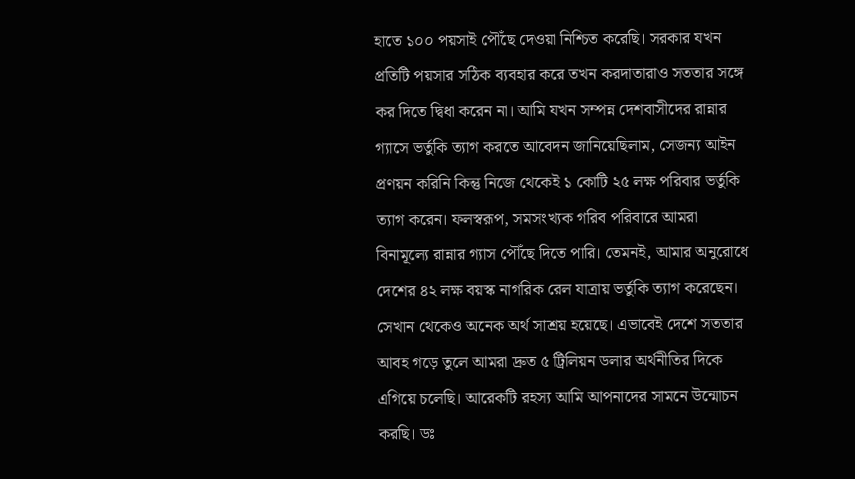হাতে ১০০ পয়সাই পৌঁছে দেওয়া নিশ্চিত করেছি। সরকার যখন প্রতিটি পয়সার সঠিক ব্যবহার করে তখন করদাতারাও সততার সঙ্গে কর দিতে দ্বিধা করেন না। আমি যখন সম্পন্ন দেশবাসীদের রান্নার গ্যাসে ভর্তুকি ত্যাগ করতে আবেদন জানিয়েছিলাম, সেজন্য আইন প্রণয়ন করিনি কিন্তু নিজে থেকেই ১ কোটি ২৫ লক্ষ পরিবার ভর্তুকি ত্যাগ করেন। ফলস্বরূপ, সমসংখ্যক গরিব পরিবারে আমরা বিনামূল্যে রান্নার গ্যাস পৌঁছে দিতে পারি। তেমনই, আমার অনুরোধে দেশের ৪২ লক্ষ বয়স্ক নাগরিক রেল যাত্রায় ভর্তুকি ত্যাগ করেছেন। সেখান থেকেও অনেক অর্থ সাশ্রয় হয়েছে। এভাবেই দেশে সততার আবহ গড়ে তুলে আমরা দ্রুত ৫ ট্রিলিয়ন ডলার অর্থনীতির দিকে এগিয়ে চলেছি। আরেকটি রহস্য আমি আপনাদের সামনে উন্মোচন করছি। ডঃ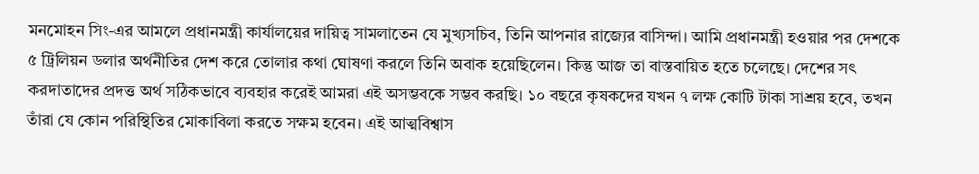মনমোহন সিং-এর আমলে প্রধানমন্ত্রী কার্যালয়ের দায়িত্ব সামলাতেন যে মুখ্যসচিব, তিনি আপনার রাজ্যের বাসিন্দা। আমি প্রধানমন্ত্রী হওয়ার পর দেশকে ৫ ট্রিলিয়ন ডলার অর্থনীতির দেশ করে তোলার কথা ঘোষণা করলে তিনি অবাক হয়েছিলেন। কিন্তু আজ তা বাস্তবায়িত হতে চলেছে। দেশের সৎ করদাতাদের প্রদত্ত অর্থ সঠিকভাবে ব্যবহার করেই আমরা এই অসম্ভবকে সম্ভব করছি। ১০ বছরে কৃষকদের যখন ৭ লক্ষ কোটি টাকা সাশ্রয় হবে, তখন তাঁরা যে কোন পরিস্থিতির মোকাবিলা করতে সক্ষম হবেন। এই আত্মবিশ্বাস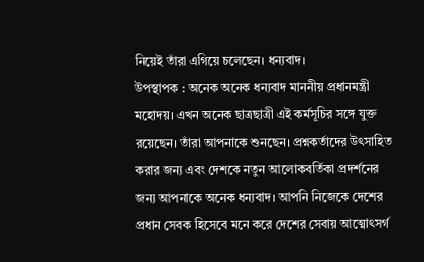নিয়েই তাঁরা এগিয়ে চলেছেন। ধন্যবাদ।
উপস্থাপক : অনেক অনেক ধন্যবাদ মাননীয় প্রধানমন্ত্রী মহোদয়। এখন অনেক ছাত্রছাত্রী এই কর্মসূচির সঙ্গে যুক্ত রয়েছেন। তাঁরা আপনাকে শুনছেন। প্রশ্নকর্তাদের উৎসাহিত করার জন্য এবং দেশকে নতুন আলোকবর্তিকা প্রদর্শনের জন্য আপনাকে অনেক ধন্যবাদ। আপনি নিজেকে দেশের প্রধান সেবক হিসেবে মনে করে দেশের সেবায় আত্মোৎসর্গ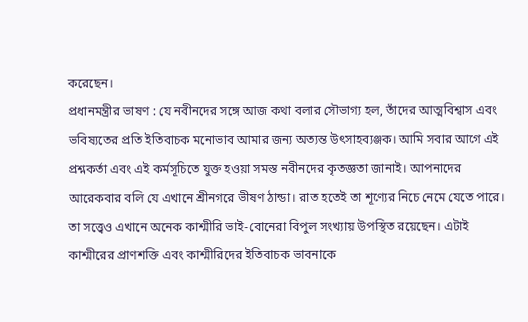করেছেন।
প্রধানমন্ত্রীর ভাষণ : যে নবীনদের সঙ্গে আজ কথা বলার সৌভাগ্য হল, তাঁদের আত্মবিশ্বাস এবং ভবিষ্যতের প্রতি ইতিবাচক মনোভাব আমার জন্য অত্যন্ত উৎসাহব্যঞ্জক। আমি সবার আগে এই প্রশ্নকর্তা এবং এই কর্মসূচিতে যুক্ত হওয়া সমস্ত নবীনদের কৃতজ্ঞতা জানাই। আপনাদের আরেকবার বলি যে এখানে শ্রীনগরে ভীষণ ঠান্ডা। রাত হতেই তা শূণ্যের নিচে নেমে যেতে পারে। তা সত্ত্বেও এখানে অনেক কাশ্মীরি ভাই-বোনেরা বিপুল সংখ্যায় উপস্থিত রয়েছেন। এটাই কাশ্মীরের প্রাণশক্তি এবং কাশ্মীরিদের ইতিবাচক ভাবনাকে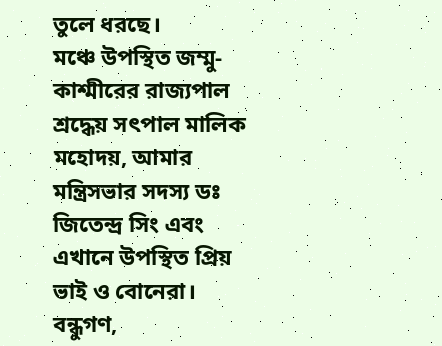তুলে ধরছে।
মঞ্চে উপস্থিত জম্মু-কাশ্মীরের রাজ্যপাল শ্রদ্ধেয় সৎপাল মালিক মহোদয়, আমার মন্ত্রিসভার সদস্য ডঃ জিতেন্দ্র সিং এবং এখানে উপস্থিত প্রিয় ভাই ও বোনেরা।
বন্ধুগণ,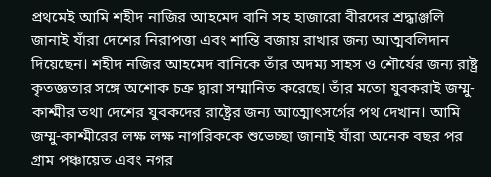প্রথমেই আমি শহীদ নাজির আহমেদ বানি সহ হাজারো বীরদের শ্রদ্ধাঞ্জলি জানাই যাঁরা দেশের নিরাপত্তা এবং শান্তি বজায় রাখার জন্য আত্মবলিদান দিয়েছেন। শহীদ নজির আহমেদ বানিকে তাঁর অদম্য সাহস ও শৌর্যের জন্য রাষ্ট্র কৃতজ্ঞতার সঙ্গে অশোক চক্র দ্বারা সম্মানিত করেছে। তাঁর মতো যুবকরাই জম্মু-কাশ্মীর তথা দেশের যুবকদের রাষ্ট্রের জন্য আত্মোৎসর্গের পথ দেখান। আমি জম্মু-কাশ্মীরের লক্ষ লক্ষ নাগরিককে শুভেচ্ছা জানাই যাঁরা অনেক বছর পর গ্রাম পঞ্চায়েত এবং নগর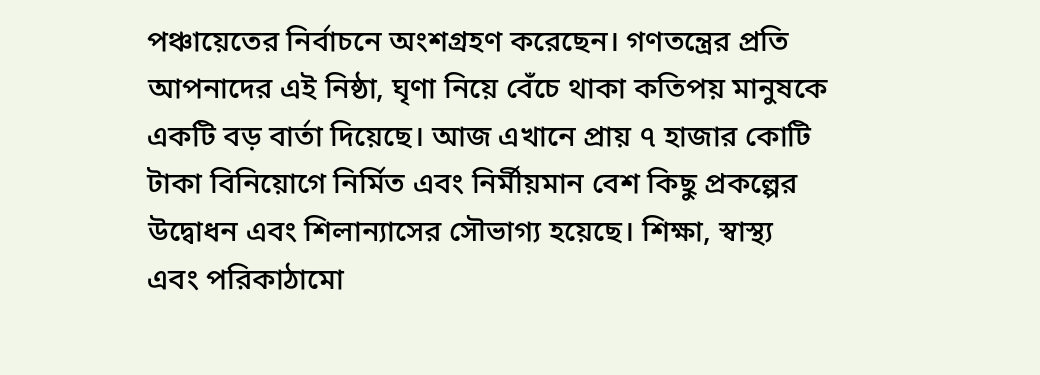পঞ্চায়েতের নির্বাচনে অংশগ্রহণ করেছেন। গণতন্ত্রের প্রতি আপনাদের এই নিষ্ঠা, ঘৃণা নিয়ে বেঁচে থাকা কতিপয় মানুষকে একটি বড় বার্তা দিয়েছে। আজ এখানে প্রায় ৭ হাজার কোটি টাকা বিনিয়োগে নির্মিত এবং নির্মীয়মান বেশ কিছু প্রকল্পের উদ্বোধন এবং শিলান্যাসের সৌভাগ্য হয়েছে। শিক্ষা, স্বাস্থ্য এবং পরিকাঠামো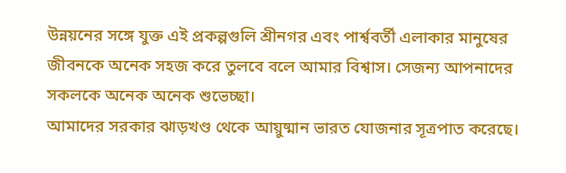উন্নয়নের সঙ্গে যুক্ত এই প্রকল্পগুলি শ্রীনগর এবং পার্শ্ববর্তী এলাকার মানুষের জীবনকে অনেক সহজ করে তুলবে বলে আমার বিশ্বাস। সেজন্য আপনাদের সকলকে অনেক অনেক শুভেচ্ছা।
আমাদের সরকার ঝাড়খণ্ড থেকে আয়ুষ্মান ভারত যোজনার সূত্রপাত করেছে।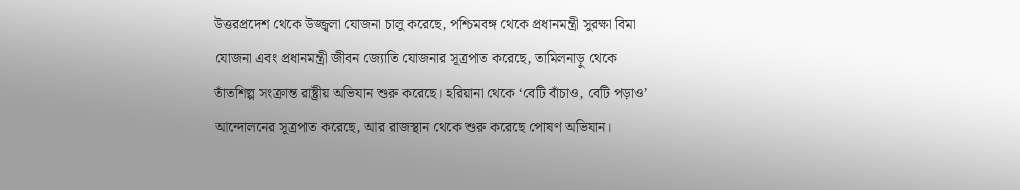উত্তরপ্রদেশ থেকে উজ্জ্বলা যোজনা চালু করেছে, পশ্চিমবঙ্গ থেকে প্রধানমন্ত্রী সুরক্ষা বিমা যোজনা এবং প্রধানমন্ত্রী জীবন জ্যোতি যোজনার সূত্রপাত করেছে, তামিলনাড়ু থেকে তাঁতশিল্প সংক্রান্ত রাষ্ট্রীয় অভিযান শুরু করেছে। হরিয়ানা থেকে ‘বেটি বাঁচাও, বেটি পড়াও’ আন্দোলনের সূত্রপাত করেছে, আর রাজস্থান থেকে শুরু করেছে পোষণ অভিযান।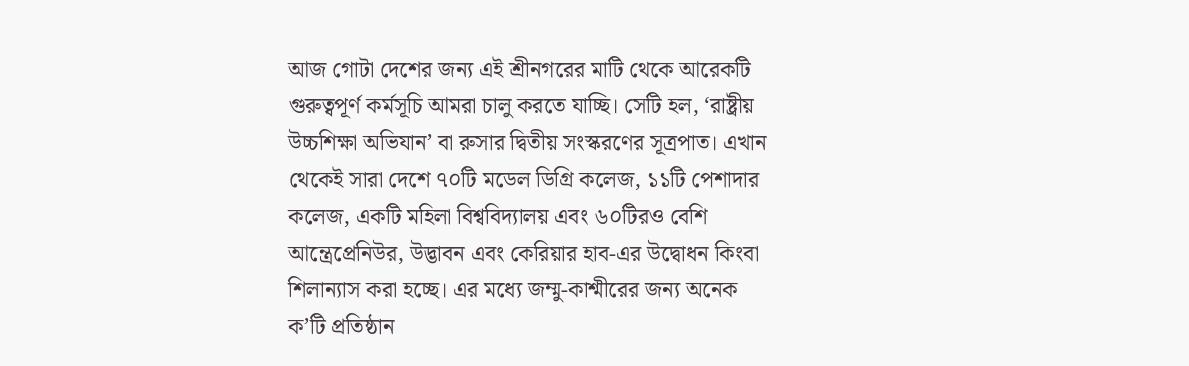আজ গোটা দেশের জন্য এই শ্রীনগরের মাটি থেকে আরেকটি গুরুত্বপূর্ণ কর্মসূচি আমরা চালু করতে যাচ্ছি। সেটি হল, ‘রাষ্ট্রীয় উচ্চশিক্ষা অভিযান’ বা রুসার দ্বিতীয় সংস্করণের সূত্রপাত। এখান থেকেই সারা দেশে ৭০টি মডেল ডিগ্রি কলেজ, ১১টি পেশাদার কলেজ, একটি মহিলা বিশ্ববিদ্যালয় এবং ৬০টিরও বেশি আন্ত্রেপ্রেনিউর, উদ্ভাবন এবং কেরিয়ার হাব-এর উদ্বোধন কিংবা শিলান্যাস করা হচ্ছে। এর মধ্যে জম্মু-কাশ্মীরের জন্য অনেক ক’টি প্রতিষ্ঠান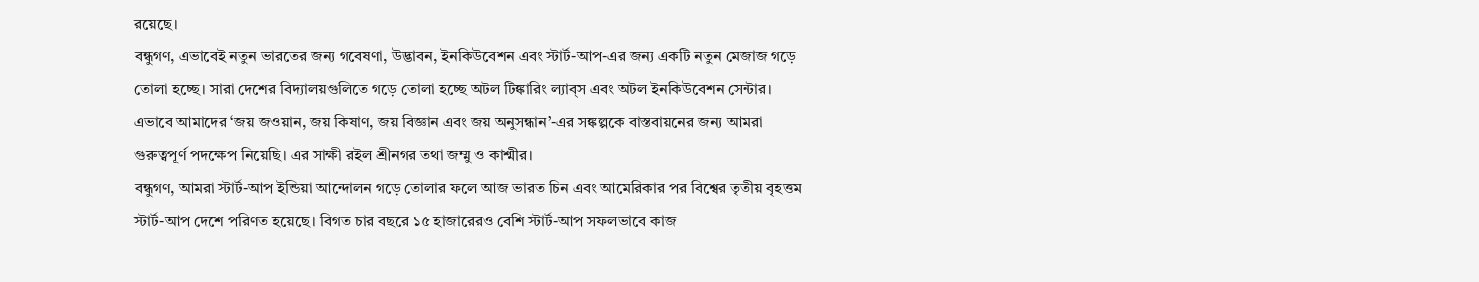রয়েছে।
বন্ধুগণ, এভাবেই নতুন ভারতের জন্য গবেষণা, উদ্ভাবন, ইনকিউবেশন এবং স্টার্ট-আপ-এর জন্য একটি নতুন মেজাজ গড়ে তোলা হচ্ছে। সারা দেশের বিদ্যালয়গুলিতে গড়ে তোলা হচ্ছে অটল টিঙ্কারিং ল্যাব্স এবং অটল ইনকিউবেশন সেন্টার। এভাবে আমাদের ‘জয় জওয়ান, জয় কিষাণ, জয় বিজ্ঞান এবং জয় অনুসন্ধান’-এর সঙ্কল্পকে বাস্তবায়নের জন্য আমরা গুরুত্বপূর্ণ পদক্ষেপ নিয়েছি। এর সাক্ষী রইল শ্রীনগর তথা জম্মু ও কাশ্মীর।
বন্ধুগণ, আমরা স্টার্ট-আপ ইন্ডিয়া আন্দোলন গড়ে তোলার ফলে আজ ভারত চিন এবং আমেরিকার পর বিশ্বের তৃতীয় বৃহত্তম স্টার্ট-আপ দেশে পরিণত হয়েছে। বিগত চার বছরে ১৫ হাজারেরও বেশি স্টার্ট-আপ সফলভাবে কাজ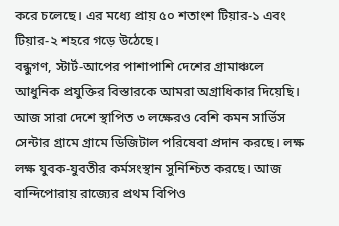করে চলেছে। এর মধ্যে প্রায় ৫০ শতাংশ টিয়ার-১ এবং টিয়ার-২ শহরে গড়ে উঠেছে।
বন্ধুগণ, স্টার্ট-আপের পাশাপাশি দেশের গ্রামাঞ্চলে আধুনিক প্রযুক্তির বিস্তারকে আমরা অগ্রাধিকার দিয়েছি। আজ সারা দেশে স্থাপিত ৩ লক্ষেরও বেশি কমন সার্ভিস সেন্টার গ্রামে গ্রামে ডিজিটাল পরিষেবা প্রদান করছে। লক্ষ লক্ষ যুবক-যুবতীর কর্মসংস্থান সুনিশ্চিত করছে। আজ বান্দিপোরায় রাজ্যের প্রথম বিপিও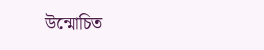উন্মোচিত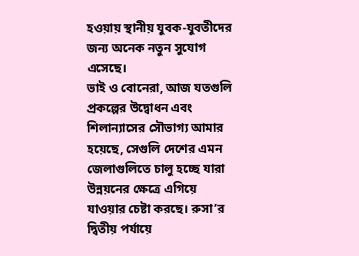হওয়ায় স্থানীয় যুবক-যুবতীদের জন্য অনেক নতুন সুযোগ এসেছে।
ভাই ও বোনেরা, আজ যতগুলি প্রকল্পের উদ্বোধন এবং শিলান্যাসের সৌভাগ্য আমার হয়েছে, সেগুলি দেশের এমন জেলাগুলিতে চালু হচ্ছে যারা উন্নয়নের ক্ষেত্রে এগিয়ে যাওয়ার চেষ্টা করছে। রুসা’র দ্বিতীয় পর্যায়ে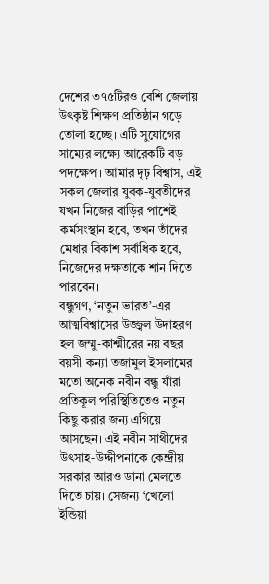দেশের ৩৭৫টিরও বেশি জেলায় উৎকৃষ্ট শিক্ষণ প্রতিষ্ঠান গড়ে তোলা হচ্ছে। এটি সুযোগের সাম্যের লক্ষ্যে আরেকটি বড় পদক্ষেপ। আমার দৃঢ় বিশ্বাস, এই সকল জেলার যুবক-যুবতীদের যখন নিজের বাড়ির পাশেই কর্মসংস্থান হবে, তখন তাঁদের মেধার বিকাশ সর্বাধিক হবে, নিজেদের দক্ষতাকে শান দিতে পারবেন।
বন্ধুগণ, ‘নতুন ভারত’-এর আত্মবিশ্বাসের উজ্জ্বল উদাহরণ হল জম্মু-কাশ্মীরের নয় বছর বয়সী কন্যা তজামুল ইসলামের মতো অনেক নবীন বন্ধু যাঁরা প্রতিকূল পরিস্থিতিতেও নতুন কিছু করার জন্য এগিয়ে আসছেন। এই নবীন সাথীদের উৎসাহ-উদ্দীপনাকে কেন্দ্রীয় সরকার আরও ডানা মেলতে দিতে চায়। সেজন্য ‘খেলো ইন্ডিয়া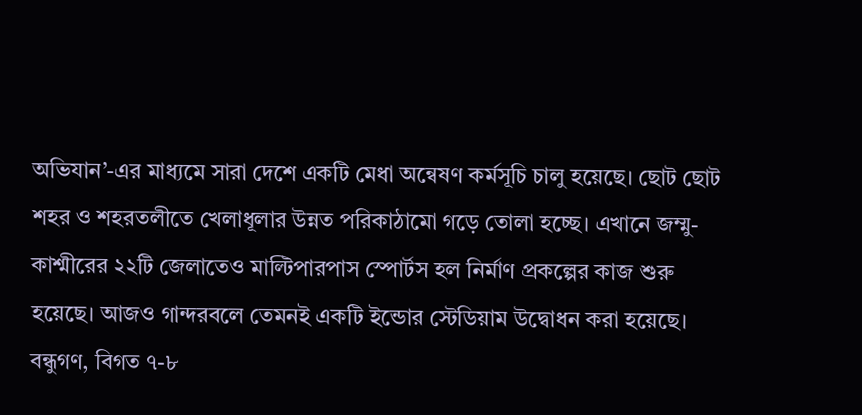অভিযান’-এর মাধ্যমে সারা দেশে একটি মেধা অন্বেষণ কর্মসূচি চালু হয়েছে। ছোট ছোট শহর ও শহরতলীতে খেলাধূলার উন্নত পরিকাঠামো গড়ে তোলা হচ্ছে। এখানে জম্মু-কাশ্মীরের ২২টি জেলাতেও মাল্টিপারপাস স্পোর্টস হল নির্মাণ প্রকল্পের কাজ শুরু হয়েছে। আজও গান্দরবলে তেমনই একটি ইন্ডোর স্টেডিয়াম উদ্বোধন করা হয়েছে।
বন্ধুগণ, বিগত ৭-৮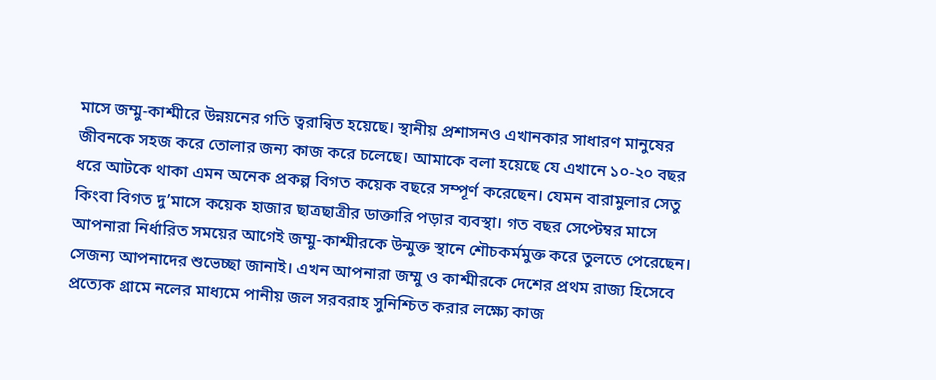মাসে জম্মু-কাশ্মীরে উন্নয়নের গতি ত্বরান্বিত হয়েছে। স্থানীয় প্রশাসনও এখানকার সাধারণ মানুষের জীবনকে সহজ করে তোলার জন্য কাজ করে চলেছে। আমাকে বলা হয়েছে যে এখানে ১০-২০ বছর ধরে আটকে থাকা এমন অনেক প্রকল্প বিগত কয়েক বছরে সম্পূর্ণ করেছেন। যেমন বারামুলার সেতু কিংবা বিগত দু’মাসে কয়েক হাজার ছাত্রছাত্রীর ডাক্তারি পড়ার ব্যবস্থা। গত বছর সেপ্টেম্বর মাসে আপনারা নির্ধারিত সময়ের আগেই জম্মু-কাশ্মীরকে উন্মুক্ত স্থানে শৌচকর্মমুক্ত করে তুলতে পেরেছেন। সেজন্য আপনাদের শুভেচ্ছা জানাই। এখন আপনারা জম্মু ও কাশ্মীরকে দেশের প্রথম রাজ্য হিসেবে প্রত্যেক গ্রামে নলের মাধ্যমে পানীয় জল সরবরাহ সুনিশ্চিত করার লক্ষ্যে কাজ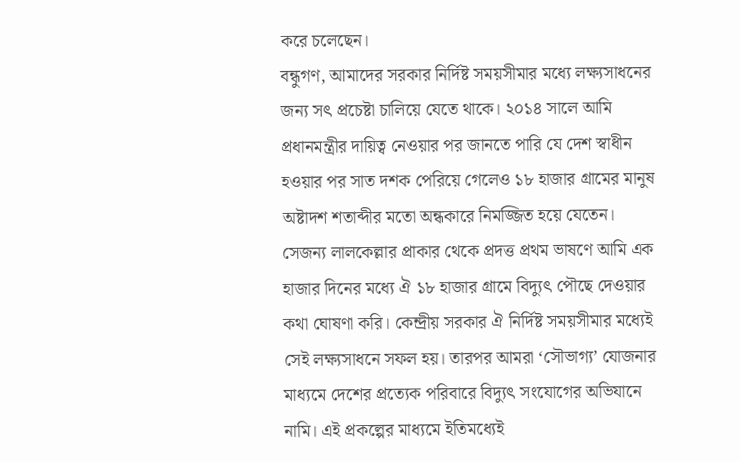করে চলেছেন।
বন্ধুগণ, আমাদের সরকার নির্দিষ্ট সময়সীমার মধ্যে লক্ষ্যসাধনের জন্য সৎ প্রচেষ্টা চালিয়ে যেতে থাকে। ২০১৪ সালে আমি প্রধানমন্ত্রীর দায়িত্ব নেওয়ার পর জানতে পারি যে দেশ স্বাধীন হওয়ার পর সাত দশক পেরিয়ে গেলেও ১৮ হাজার গ্রামের মানুষ অষ্টাদশ শতাব্দীর মতো অন্ধকারে নিমজ্জিত হয়ে যেতেন। সেজন্য লালকেল্লার প্রাকার থেকে প্রদত্ত প্রথম ভাষণে আমি এক হাজার দিনের মধ্যে ঐ ১৮ হাজার গ্রামে বিদ্যুৎ পৌছে দেওয়ার কথা ঘোষণা করি। কেন্দ্রীয় সরকার ঐ নির্দিষ্ট সময়সীমার মধ্যেই সেই লক্ষ্যসাধনে সফল হয়। তারপর আমরা ‘সৌভাগ্য’ যোজনার মাধ্যমে দেশের প্রত্যেক পরিবারে বিদ্যুৎ সংযোগের অভিযানে নামি। এই প্রকল্পের মাধ্যমে ইতিমধ্যেই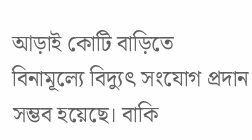আড়াই কোটি বাড়িতে বিনামূল্যে বিদ্যুৎ সংযোগ প্রদান সম্ভব হয়েছে। বাকি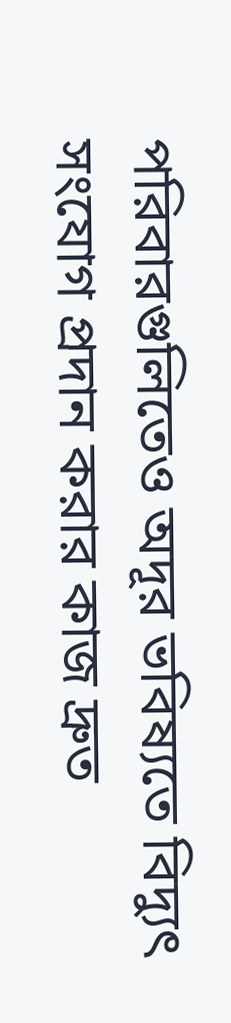পরিবারগুলিতেও অদূর ভবিষ্যতে বিদ্যুৎ সংযোগ প্রদান করার কাজ দ্রুত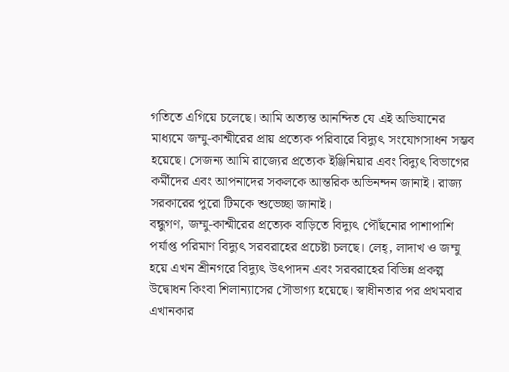গতিতে এগিয়ে চলেছে। আমি অত্যন্ত আনন্দিত যে এই অভিযানের মাধ্যমে জম্মু-কাশ্মীরের প্রায় প্রত্যেক পরিবারে বিদ্যুৎ সংযোগসাধন সম্ভব হয়েছে। সেজন্য আমি রাজ্যের প্রত্যেক ইঞ্জিনিয়ার এবং বিদ্যুৎ বিভাগের কর্মীদের এবং আপনাদের সকলকে আন্তরিক অভিনন্দন জানাই। রাজ্য সরকারের পুরো টিমকে শুভেচ্ছা জানাই।
বন্ধুগণ, জম্মু-কাশ্মীরের প্রত্যেক বাড়িতে বিদ্যুৎ পৌঁছনোর পাশাপাশি পর্যাপ্ত পরিমাণ বিদ্যুৎ সরবরাহের প্রচেষ্টা চলছে। লেহ্, লাদাখ ও জম্মু হয়ে এখন শ্রীনগরে বিদ্যুৎ উৎপাদন এবং সরবরাহের বিভিন্ন প্রকল্প উদ্বোধন কিংবা শিলান্যাসের সৌভাগ্য হয়েছে। স্বাধীনতার পর প্রথমবার এখানকার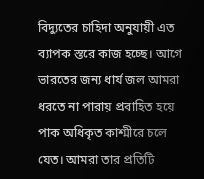বিদ্যুতের চাহিদা অনুযায়ী এত ব্যাপক স্তরে কাজ হচ্ছে। আগে ভারতের জন্য ধার্য জল আমরা ধরতে না পারায় প্রবাহিত হয়ে পাক অধিকৃত কাশ্মীরে চলে যেত। আমরা তার প্রতিটি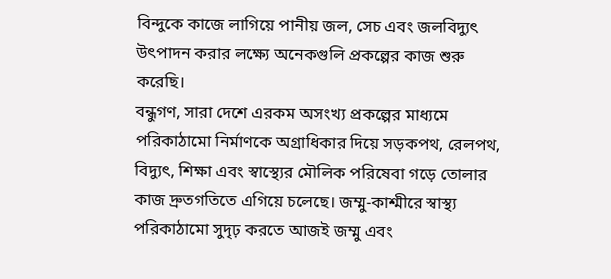বিন্দুকে কাজে লাগিয়ে পানীয় জল, সেচ এবং জলবিদ্যুৎ উৎপাদন করার লক্ষ্যে অনেকগুলি প্রকল্পের কাজ শুরু করেছি।
বন্ধুগণ, সারা দেশে এরকম অসংখ্য প্রকল্পের মাধ্যমে পরিকাঠামো নির্মাণকে অগ্রাধিকার দিয়ে সড়কপথ, রেলপথ, বিদ্যুৎ, শিক্ষা এবং স্বাস্থ্যের মৌলিক পরিষেবা গড়ে তোলার কাজ দ্রুতগতিতে এগিয়ে চলেছে। জম্মু-কাশ্মীরে স্বাস্থ্য পরিকাঠামো সুদৃঢ় করতে আজই জম্মু এবং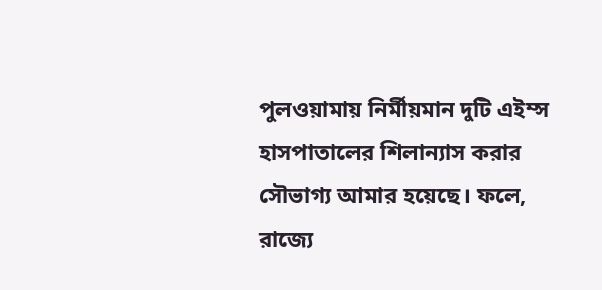পুলওয়ামায় নির্মীয়মান দুটি এইম্স হাসপাতালের শিলান্যাস করার সৌভাগ্য আমার হয়েছে। ফলে, রাজ্যে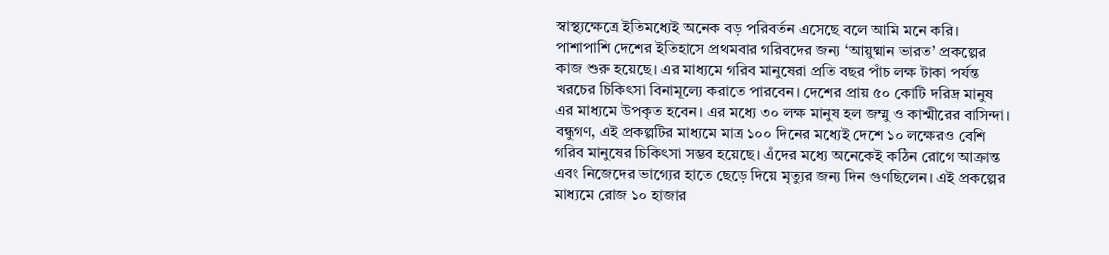স্বাস্থ্যক্ষেত্রে ইতিমধ্যেই অনেক বড় পরিবর্তন এসেছে বলে আমি মনে করি। পাশাপাশি দেশের ইতিহাসে প্রথমবার গরিবদের জন্য ‘আয়ুষ্মান ভারত’ প্রকল্পের কাজ শুরু হয়েছে। এর মাধ্যমে গরিব মানুষেরা প্রতি বছর পাঁচ লক্ষ টাকা পর্যন্ত খরচের চিকিৎসা বিনামূল্যে করাতে পারবেন। দেশের প্রায় ৫০ কোটি দরিদ্র মানুষ এর মাধ্যমে উপকৃত হবেন। এর মধ্যে ৩০ লক্ষ মানুষ হল জম্মু ও কাশ্মীরের বাসিন্দা।
বন্ধুগণ, এই প্রকল্পটির মাধ্যমে মাত্র ১০০ দিনের মধ্যেই দেশে ১০ লক্ষেরও বেশি গরিব মানুষের চিকিৎসা সম্ভব হয়েছে। এঁদের মধ্যে অনেকেই কঠিন রোগে আক্রান্ত এবং নিজেদের ভাগ্যের হাতে ছেড়ে দিয়ে মৃত্যুর জন্য দিন গুণছিলেন। এই প্রকল্পের মাধ্যমে রোজ ১০ হাজার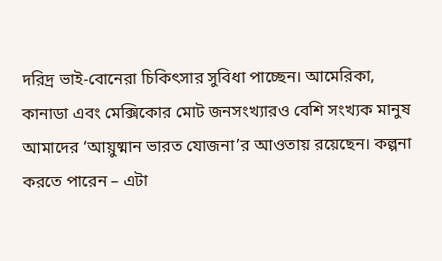দরিদ্র ভাই-বোনেরা চিকিৎসার সুবিধা পাচ্ছেন। আমেরিকা, কানাডা এবং মেক্সিকোর মোট জনসংখ্যারও বেশি সংখ্যক মানুষ আমাদের ‘আয়ুষ্মান ভারত যোজনা’র আওতায় রয়েছেন। কল্পনা করতে পারেন – এটা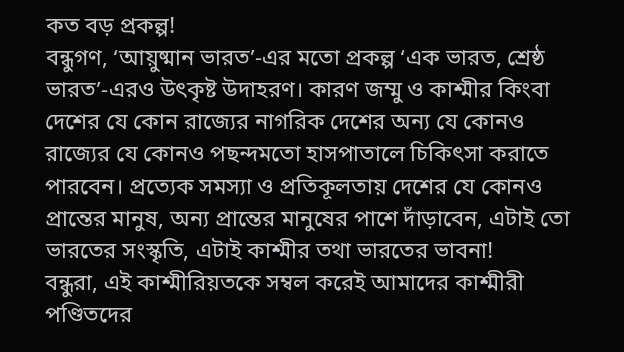কত বড় প্রকল্প!
বন্ধুগণ, ‘আয়ুষ্মান ভারত’-এর মতো প্রকল্প ‘এক ভারত, শ্রেষ্ঠ ভারত’-এরও উৎকৃষ্ট উদাহরণ। কারণ জম্মু ও কাশ্মীর কিংবা দেশের যে কোন রাজ্যের নাগরিক দেশের অন্য যে কোনও রাজ্যের যে কোনও পছন্দমতো হাসপাতালে চিকিৎসা করাতে পারবেন। প্রত্যেক সমস্যা ও প্রতিকূলতায় দেশের যে কোনও প্রান্তের মানুষ, অন্য প্রান্তের মানুষের পাশে দাঁড়াবেন, এটাই তো ভারতের সংস্কৃতি, এটাই কাশ্মীর তথা ভারতের ভাবনা!
বন্ধুরা, এই কাশ্মীরিয়তকে সম্বল করেই আমাদের কাশ্মীরী পণ্ডিতদের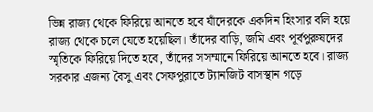ভিন্ন রাজ্য থেকে ফিরিয়ে আনতে হবে যাঁদেরকে একদিন হিংসার বলি হয়ে রাজ্য থেকে চলে যেতে হয়েছিল। তাঁদের বাড়ি, জমি এবং পূর্বপুরুষদের স্মৃতিকে ফিরিয়ে দিতে হবে, তাঁদের সসম্মানে ফিরিয়ে আনতে হবে। রাজ্য সরকার এজন্য বৈসু এবং সেফপুরাতে ট্যানজিট বাসস্থান গড়ে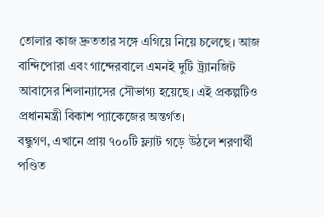তোলার কাজ দ্রুততার সঙ্গে এগিয়ে নিয়ে চলেছে। আজ বান্দিপোরা এবং গান্দেরবালে এমনই দুটি ট্র্যানজিট আবাসের শিলান্যাসের সৌভাগ্য হয়েছে। এই প্রকল্পটিও প্রধানমন্ত্রী বিকাশ প্যাকেজের অন্তর্গত।
বন্ধুগণ, এখানে প্রায় ৭০০টি ফ্ল্যাট গড়ে উঠলে শরণার্থী পণ্ডিত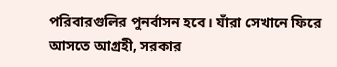পরিবারগুলির পুনর্বাসন হবে। যাঁরা সেখানে ফিরে আসতে আগ্রহী, সরকার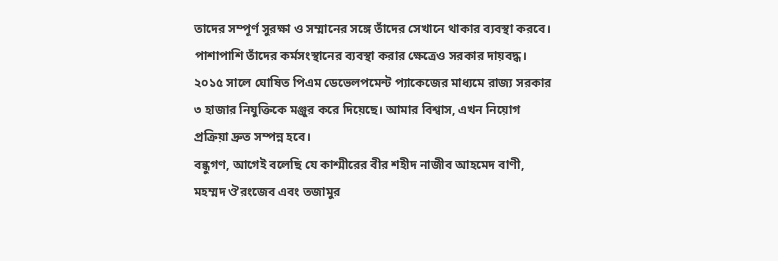তাদের সম্পূর্ণ সুরক্ষা ও সম্মানের সঙ্গে তাঁদের সেখানে থাকার ব্যবস্থা করবে। পাশাপাশি তাঁদের কর্মসংস্থানের ব্যবস্থা করার ক্ষেত্রেও সরকার দায়বদ্ধ। ২০১৫ সালে ঘোষিত পিএম ডেভেলপমেন্ট প্যাকেজের মাধ্যমে রাজ্য সরকার ৩ হাজার নিযুক্তিকে মঞ্জুর করে দিয়েছে। আমার বিশ্বাস, এখন নিয়োগ প্রক্রিয়া দ্রুত সম্পন্ন হবে।
বন্ধুগণ, আগেই বলেছি যে কাশ্মীরের বীর শহীদ নাজীব আহমেদ বাণী, মহম্মদ ঔরংজেব এবং তজামুর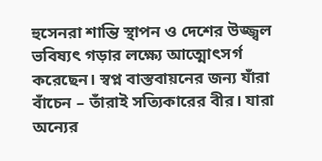হুসেনরা শান্তি স্থাপন ও দেশের উজ্জ্বল ভবিষ্যৎ গড়ার লক্ষ্যে আত্মোৎসর্গ করেছেন। স্বপ্ন বাস্তবায়নের জন্য যাঁরা বাঁচেন – তাঁরাই সত্যিকারের বীর। যারা অন্যের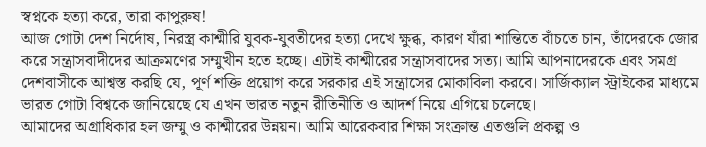স্বপ্নকে হত্যা করে, তারা কাপুরুষ!
আজ গোটা দেশ নির্দোষ, নিরস্ত্র কাশ্মীরি যুবক-যুবতীদের হত্যা দেখে ক্ষুব্ধ, কারণ যাঁরা শান্তিতে বাঁচতে চান, তাঁদেরকে জোর করে সন্ত্রাসবাদীদের আক্রমণের সম্মুখীন হতে হচ্ছে। এটাই কাশ্মীরের সন্ত্রাসবাদের সত্য। আমি আপনাদেরকে এবং সমগ্র দেশবাসীকে আশ্বস্ত করছি যে, পূর্ণ শক্তি প্রয়োগ করে সরকার এই সন্ত্রাসের মোকাবিলা করবে। সার্জিক্যাল স্ট্রাইকের মাধ্যমে ভারত গোটা বিশ্বকে জানিয়েছে যে এখন ভারত নতুন রীতিনীতি ও আদর্শ নিয়ে এগিয়ে চলেছে।
আমাদের অগ্রাধিকার হল জম্মু ও কাশ্মীরের উন্নয়ন। আমি আরেকবার শিক্ষা সংক্রান্ত এতগুলি প্রকল্প ও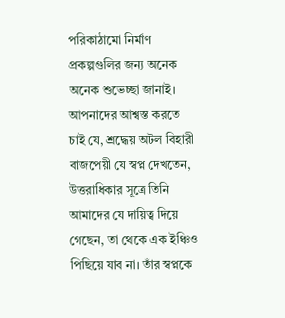পরিকাঠামো নির্মাণ প্রকল্পগুলির জন্য অনেক অনেক শুভেচ্ছা জানাই। আপনাদের আশ্বস্ত করতে চাই যে, শ্রদ্ধেয় অটল বিহারী বাজপেয়ী যে স্বপ্ন দেখতেন, উত্তরাধিকার সূত্রে তিনি আমাদের যে দায়িত্ব দিয়ে গেছেন, তা থেকে এক ইঞ্চিও পিছিয়ে যাব না। তাঁর স্বপ্নকে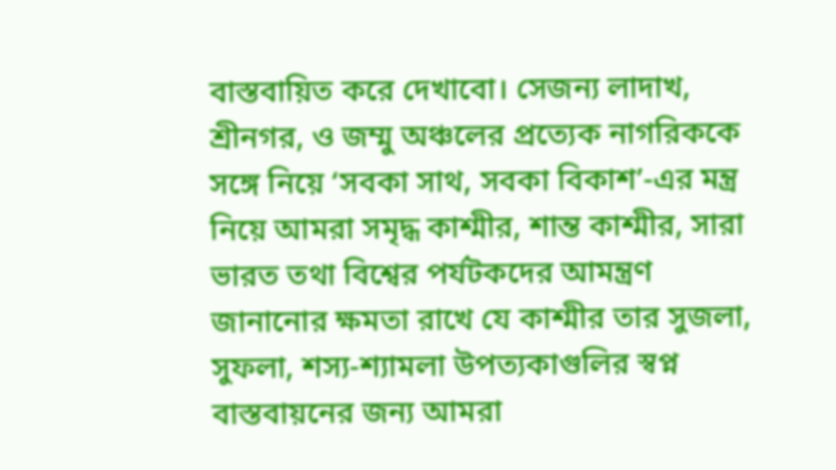বাস্তবায়িত করে দেখাবো। সেজন্য লাদাখ, শ্রীনগর, ও জম্মু অঞ্চলের প্রত্যেক নাগরিককে সঙ্গে নিয়ে ‘সবকা সাথ, সবকা বিকাশ’-এর মন্ত্র নিয়ে আমরা সমৃদ্ধ কাশ্মীর, শান্ত কাশ্মীর, সারা ভারত তথা বিশ্বের পর্যটকদের আমন্ত্রণ জানানোর ক্ষমতা রাখে যে কাশ্মীর তার সুজলা, সুফলা, শস্য-শ্যামলা উপত্যকাগুলির স্বপ্ন বাস্তবায়নের জন্য আমরা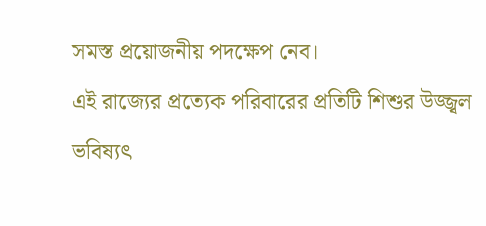সমস্ত প্রয়োজনীয় পদক্ষেপ নেব।
এই রাজ্যের প্রত্যেক পরিবারের প্রতিটি শিশুর উজ্জ্বল ভবিষ্যৎ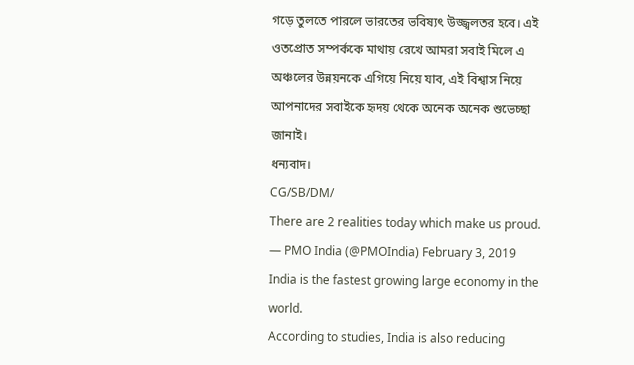গড়ে তুলতে পারলে ভারতের ভবিষ্যৎ উজ্জ্বলতর হবে। এই ওতপ্রোত সম্পর্ককে মাথায় রেখে আমরা সবাই মিলে এ অঞ্চলের উন্নয়নকে এগিয়ে নিয়ে যাব, এই বিশ্বাস নিয়ে আপনাদের সবাইকে হৃদয় থেকে অনেক অনেক শুভেচ্ছা জানাই।
ধন্যবাদ।
CG/SB/DM/
There are 2 realities today which make us proud.
— PMO India (@PMOIndia) February 3, 2019
India is the fastest growing large economy in the world.
According to studies, India is also reducing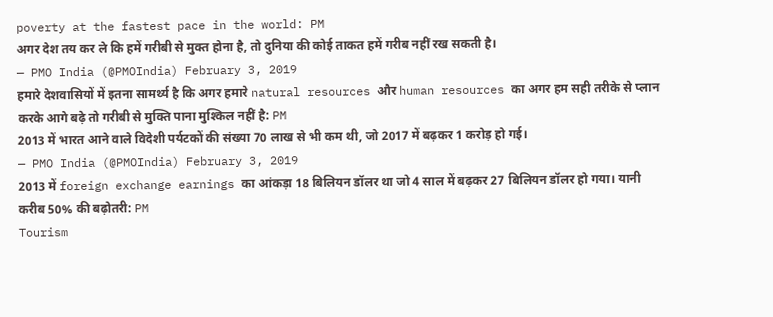poverty at the fastest pace in the world: PM
अगर देश तय कर ले कि हमें गरीबी से मुक्त होना है, तो दुनिया की कोई ताकत हमें गरीब नहीं रख सकती है।
— PMO India (@PMOIndia) February 3, 2019
हमारे देशवासियों में इतना सामर्थ्य है कि अगर हमारे natural resources और human resources का अगर हम सही तरीके से प्लान करके आगे बढ़े तो गरीबी से मुक्ति पाना मुश्किल नहीं है: PM
2013 में भारत आने वाले विदेशी पर्यटकों की संख्या 70 लाख से भी कम थी, जो 2017 में बढ़कर 1 करोड़ हो गई।
— PMO India (@PMOIndia) February 3, 2019
2013 में foreign exchange earnings का आंकड़ा 18 बिलियन डॉलर था जो 4 साल में बढ़कर 27 बिलियन डॉलर हो गया। यानी करीब 50% की बढ़ोतरी: PM
Tourism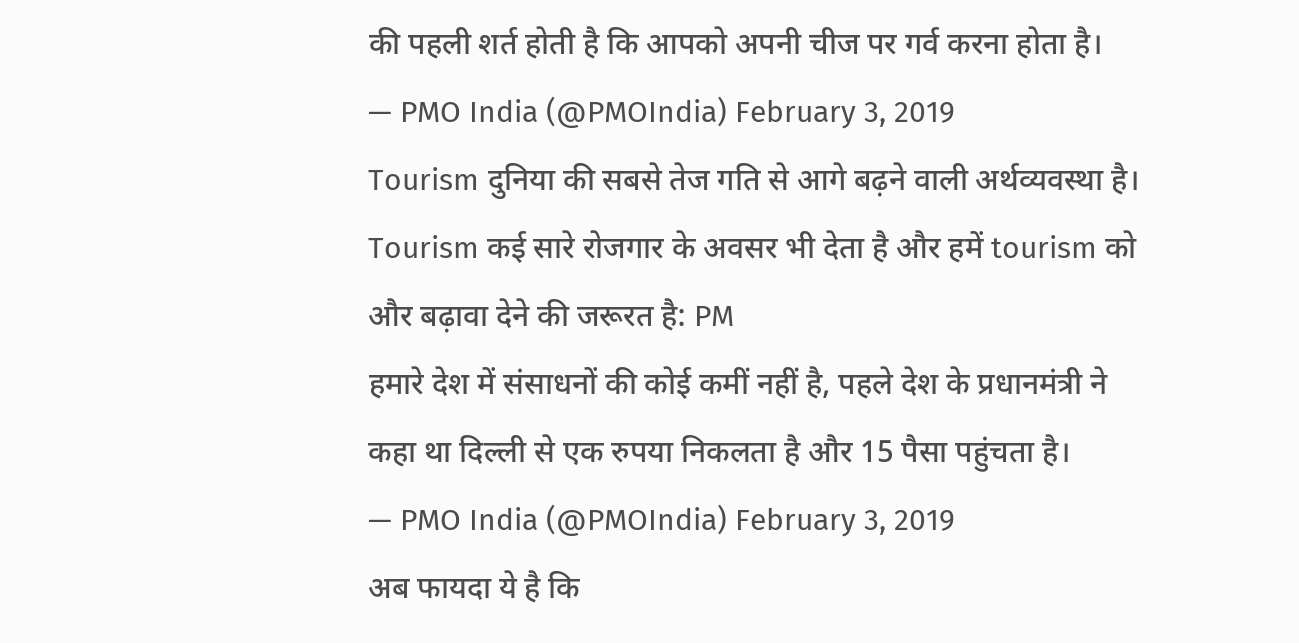की पहली शर्त होती है कि आपको अपनी चीज पर गर्व करना होता है।
— PMO India (@PMOIndia) February 3, 2019
Tourism दुनिया की सबसे तेज गति से आगे बढ़ने वाली अर्थव्यवस्था है।
Tourism कई सारे रोजगार के अवसर भी देता है और हमें tourism को और बढ़ावा देने की जरूरत है: PM
हमारे देश में संसाधनों की कोई कमीं नहीं है, पहले देश के प्रधानमंत्री ने कहा था दिल्ली से एक रुपया निकलता है और 15 पैसा पहुंचता है।
— PMO India (@PMOIndia) February 3, 2019
अब फायदा ये है कि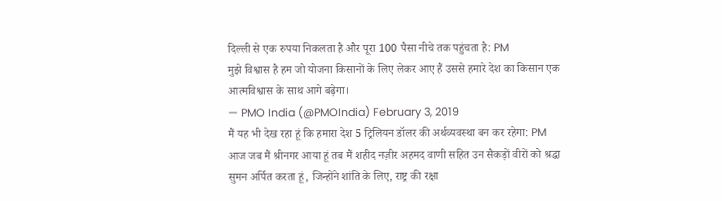दिल्ली से एक रुपया निकलता है और पूरा 100 पैसा नीचे तक पहुंचता है: PM
मुझे विश्वास है हम जो योजना किसानों के लिए लेकर आए हैं उससे हमारे देश का किसान एक आत्मविश्वास के साथ आगे बढ़ेगा।
— PMO India (@PMOIndia) February 3, 2019
मैं यह भी देख रहा हूं कि हमारा देश 5 ट्रिलियन डॉलर की अर्थव्यवस्था बन कर रहेगा: PM
आज जब मैं श्रीनगर आया हूं तब मैं शहीद नज़ीर अहमद वाणी सहित उन सैकड़ों वीरों को श्रद्धा सुमन अर्पित करता हूं, जिन्होंने शांति के लिए, राष्ट्र की रक्षा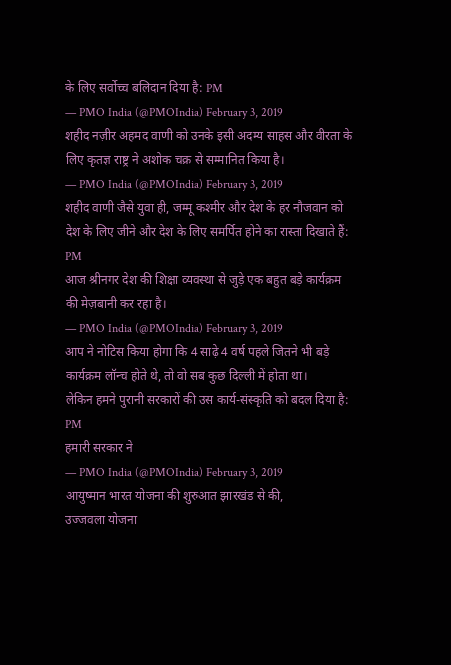के लिए सर्वोच्च बलिदान दिया है: PM
— PMO India (@PMOIndia) February 3, 2019
शहीद नज़ीर अहमद वाणी को उनके इसी अदम्य साहस और वीरता के लिए कृतज्ञ राष्ट्र ने अशोक चक्र से सम्मानित किया है।
— PMO India (@PMOIndia) February 3, 2019
शहीद वाणी जैसे युवा ही, जम्मू कश्मीर और देश के हर नौजवान को देश के लिए जीने और देश के लिए समर्पित होने का रास्ता दिखाते हैं: PM
आज श्रीनगर देश की शिक्षा व्यवस्था से जुड़े एक बहुत बड़े कार्यक्रम की मेज़बानी कर रहा है।
— PMO India (@PMOIndia) February 3, 2019
आप ने नोटिस किया होगा कि 4 साढ़े 4 वर्ष पहले जितने भी बड़े कार्यक्रम लॉन्च होते थे, तो वो सब कुछ दिल्ली में होता था।
लेकिन हमने पुरानी सरकारों की उस कार्य-संस्कृति को बदल दिया है: PM
हमारी सरकार ने
— PMO India (@PMOIndia) February 3, 2019
आयुष्मान भारत योजना की शुरुआत झारखंड से की,
उज्जवला योजना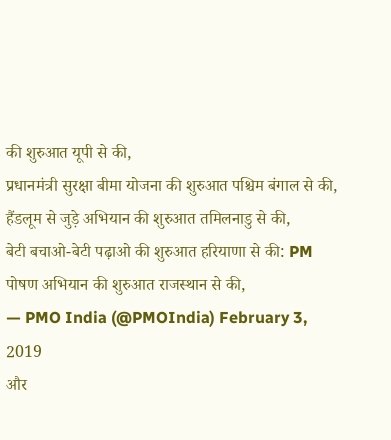की शुरुआत यूपी से की,
प्रधानमंत्री सुरक्षा बीमा योजना की शुरुआत पश्चिम बंगाल से की,
हैंडलूम से जुड़े अभियान की शुरुआत तमिलनाडु से की,
बेटी बचाओ-बेटी पढ़ाओ की शुरुआत हरियाणा से की: PM
पोषण अभियान की शुरुआत राजस्थान से की,
— PMO India (@PMOIndia) February 3, 2019
और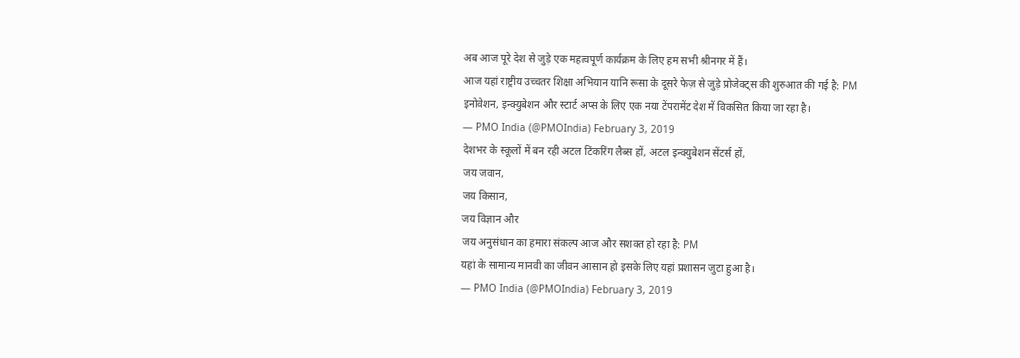अब आज पूरे देश से जुड़े एक महत्वपूर्ण कार्यक्रम के लिए हम सभी श्रीनगर में हैं।
आज यहां राष्ट्रीय उच्चतर शिक्षा अभियान यानि रूसा के दूसरे फेज़ से जुड़े प्रोजेक्ट्स की शुरुआत की गई है: PM
इनोवेशन, इन्क्युबेशन और स्टार्ट अप्स के लिए एक नया टेंपरामेंट देश में विकसित किया जा रहा है।
— PMO India (@PMOIndia) February 3, 2019
देशभर के स्कूलों में बन रही अटल टिंकरिंग लैब्स हों, अटल इन्क्युबेशन सेंटर्स हों,
जय जवान,
जय किसान,
जय विज्ञान और
जय अनुसंधान का हमारा संकल्प आज और सशक्त हो रहा है: PM
यहां के सामान्य मानवी का जीवन आसान हो इसके लिए यहां प्रशासन जुटा हुआ है।
— PMO India (@PMOIndia) February 3, 2019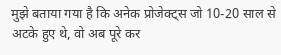मुझे बताया गया है कि अनेक प्रोजेक्ट्स जो 10-20 साल से अटके हुए थे, वो अब पूरे कर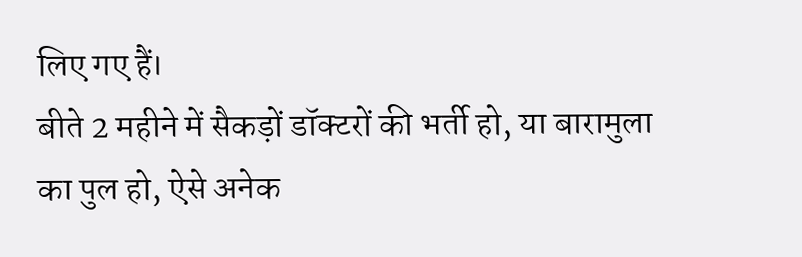लिए गए हैं।
बीते 2 महीने में सैकड़ों डॉक्टरों की भर्ती हो, या बारामुला का पुल हो, ऐसे अनेक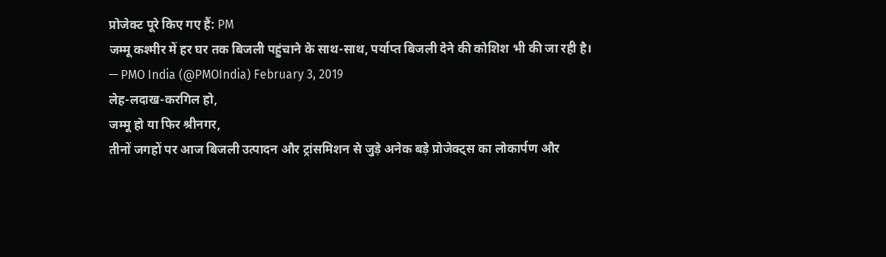प्रोजेक्ट पूरे किए गए हैं: PM
जम्मू कश्मीर में हर घर तक बिजली पहुंचाने के साथ-साथ, पर्याप्त बिजली देने की कोशिश भी की जा रही है।
— PMO India (@PMOIndia) February 3, 2019
लेह-लदाख-करगिल हो,
जम्मू हो या फिर श्रीनगर,
तीनों जगहों पर आज बिजली उत्पादन और ट्रांसमिशन से जुड़े अनेक बड़े प्रोजेक्ट्स का लोकार्पण और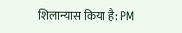शिलान्यास किया है: PM